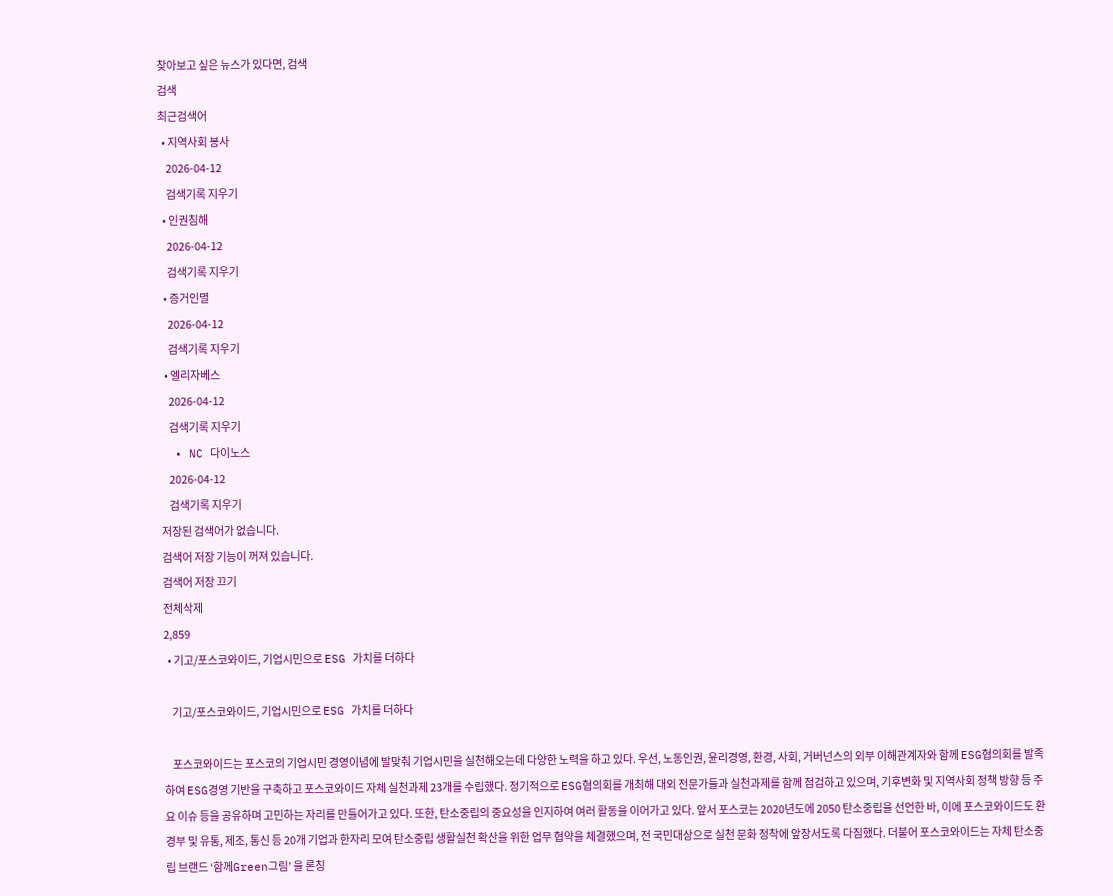찾아보고 싶은 뉴스가 있다면, 검색
검색
최근검색어
  • 지역사회 봉사
    2026-04-12
    검색기록 지우기
  • 인권침해
    2026-04-12
    검색기록 지우기
  • 증거인멸
    2026-04-12
    검색기록 지우기
  • 엘리자베스
    2026-04-12
    검색기록 지우기
  • NC 다이노스
    2026-04-12
    검색기록 지우기
저장된 검색어가 없습니다.
검색어 저장 기능이 꺼져 있습니다.
검색어 저장 끄기
전체삭제
2,859
  • 기고/포스코와이드, 기업시민으로 ESG 가치를 더하다

    기고/포스코와이드, 기업시민으로 ESG 가치를 더하다

    포스코와이드는 포스코의 기업시민 경영이념에 발맞춰 기업시민을 실천해오는데 다양한 노력을 하고 있다. 우선, 노동인권, 윤리경영, 환경, 사회, 거버넌스의 외부 이해관계자와 함께 ESG협의회를 발족하여 ESG경영 기반을 구축하고 포스코와이드 자체 실천과제 23개를 수립했다. 정기적으로 ESG협의회를 개최해 대외 전문가들과 실천과제를 함께 점검하고 있으며, 기후변화 및 지역사회 정책 방향 등 주요 이슈 등을 공유하며 고민하는 자리를 만들어가고 있다. 또한, 탄소중립의 중요성을 인지하여 여러 활동을 이어가고 있다. 앞서 포스코는 2020년도에 2050 탄소중립을 선언한 바, 이에 포스코와이드도 환경부 및 유통, 제조, 통신 등 20개 기업과 한자리 모여 탄소중립 생활실천 확산을 위한 업무 협약을 체결했으며, 전 국민대상으로 실천 문화 정착에 앞장서도록 다짐했다. 더불어 포스코와이드는 자체 탄소중립 브랜드 ‘함께Green그림’ 을 론칭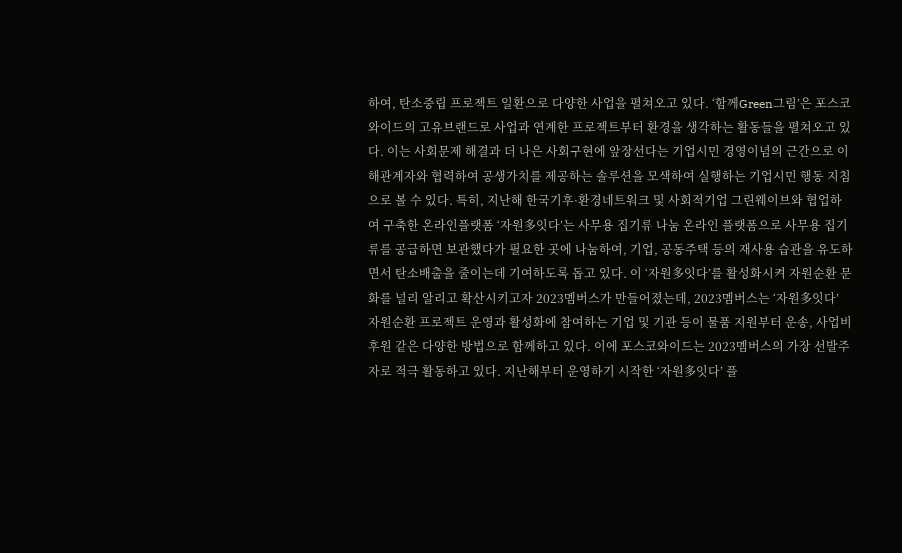하여, 탄소중립 프로젝트 일환으로 다양한 사업을 펼쳐오고 있다. ‘함께Green그림’은 포스코와이드의 고유브랜드로 사업과 연계한 프로젝트부터 환경을 생각하는 활동들을 펼쳐오고 있다. 이는 사회문제 해결과 더 나은 사회구현에 앞장선다는 기업시민 경영이념의 근간으로 이해관계자와 협력하여 공생가치를 제공하는 솔루션을 모색하여 실행하는 기업시민 행동 지침으로 볼 수 있다. 특히, 지난해 한국기후·환경네트워크 및 사회적기업 그린웨이브와 협업하여 구축한 온라인플랫폼 ‘자원多잇다’는 사무용 집기류 나눔 온라인 플랫폼으로 사무용 집기류를 공급하면 보관했다가 필요한 곳에 나눔하여, 기업, 공동주택 등의 재사용 습관을 유도하면서 탄소배출을 줄이는데 기여하도록 돕고 있다. 이 ‘자원多잇다’를 활성화시켜 자원순환 문화를 널리 알리고 확산시키고자 2023멤버스가 만들어졌는데, 2023멤버스는 ‘자원多잇다’ 자원순환 프로젝트 운영과 활성화에 참여하는 기업 및 기관 등이 물품 지원부터 운송, 사업비 후원 같은 다양한 방법으로 함께하고 있다. 이에 포스코와이드는 2023멤버스의 가장 선발주자로 적극 활동하고 있다. 지난해부터 운영하기 시작한 ‘자원多잇다’ 플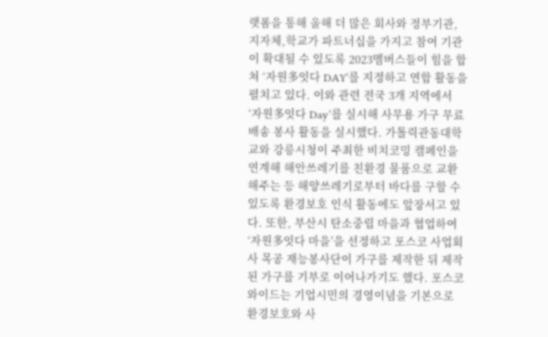랫폼을 통해 올해 더 많은 회사와 정부기관, 지자체,학교가 파트너십을 가지고 참여 기관이 확대될 수 있도록 2023멤버스들이 힘을 합쳐 ‘자원多잇다 DAY’를 지정하고 연합 활동을 펼치고 있다. 이와 관련 전국 3개 지역에서 ‘자원多잇다 Day’를 실시해 사무용 가구 무료 배송 봉사 활동을 실시했다. 가톨릭관동대학교와 강릉시청이 주최한 비치코밍 캠페인을 연계해 해안쓰레기를 친환경 물품으로 교환해주는 등 해양쓰레기로부터 바다를 구할 수 있도록 환경보호 인식 활동에도 앞장서고 있다. 또한, 부산시 탄소중립 마을과 협업하여 ‘자원多잇다 마을’을 선정하고 포스코 사업회사 목공 재능봉사단이 가구를 제작한 뒤 제작된 가구를 기부로 이어나가기도 했다. 포스코와이드는 기업시민의 경영이념을 기본으로 환경보호와 사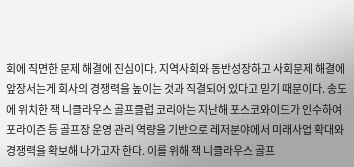회에 직면한 문제 해결에 진심이다. 지역사회와 동반성장하고 사회문제 해결에 앞장서는게 회사의 경쟁력을 높이는 것과 직결되어 있다고 믿기 때문이다. 송도에 위치한 잭 니클라우스 골프클럽 코리아는 지난해 포스코와이드가 인수하여 포라이즌 등 골프장 운영 관리 역량을 기반으로 레저분야에서 미래사업 확대와 경쟁력을 확보해 나가고자 한다. 이를 위해 잭 니클라우스 골프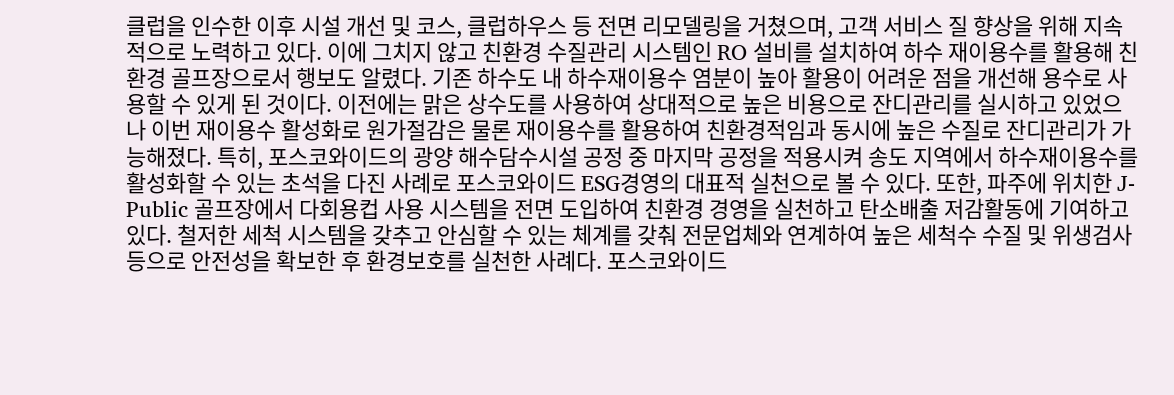클럽을 인수한 이후 시설 개선 및 코스, 클럽하우스 등 전면 리모델링을 거쳤으며, 고객 서비스 질 향상을 위해 지속적으로 노력하고 있다. 이에 그치지 않고 친환경 수질관리 시스템인 RO 설비를 설치하여 하수 재이용수를 활용해 친환경 골프장으로서 행보도 알렸다. 기존 하수도 내 하수재이용수 염분이 높아 활용이 어려운 점을 개선해 용수로 사용할 수 있게 된 것이다. 이전에는 맑은 상수도를 사용하여 상대적으로 높은 비용으로 잔디관리를 실시하고 있었으나 이번 재이용수 활성화로 원가절감은 물론 재이용수를 활용하여 친환경적임과 동시에 높은 수질로 잔디관리가 가능해졌다. 특히, 포스코와이드의 광양 해수담수시설 공정 중 마지막 공정을 적용시켜 송도 지역에서 하수재이용수를 활성화할 수 있는 초석을 다진 사례로 포스코와이드 ESG경영의 대표적 실천으로 볼 수 있다. 또한, 파주에 위치한 J-Public 골프장에서 다회용컵 사용 시스템을 전면 도입하여 친환경 경영을 실천하고 탄소배출 저감활동에 기여하고 있다. 철저한 세척 시스템을 갖추고 안심할 수 있는 체계를 갖춰 전문업체와 연계하여 높은 세척수 수질 및 위생검사 등으로 안전성을 확보한 후 환경보호를 실천한 사례다. 포스코와이드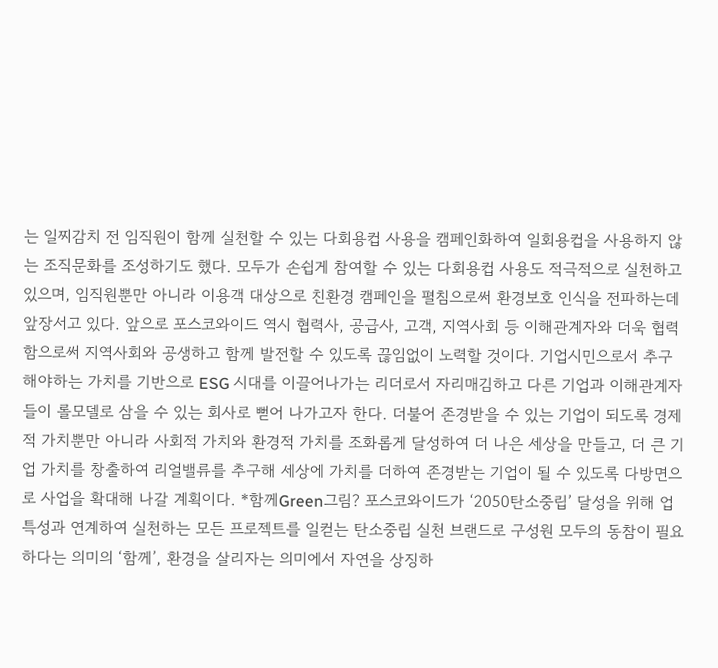는 일찌감치 전 임직원이 함께 실천할 수 있는 다회용컵 사용을 캠페인화하여 일회용컵을 사용하지 않는 조직문화를 조성하기도 했다. 모두가 손쉽게 참여할 수 있는 다회용컵 사용도 적극적으로 실천하고 있으며, 임직원뿐만 아니라 이용객 대상으로 친환경 캠페인을 펼침으로써 환경보호 인식을 전파하는데 앞장서고 있다. 앞으로 포스코와이드 역시 협력사, 공급사, 고객, 지역사회 등 이해관계자와 더욱 협력함으로써 지역사회와 공생하고 함께 발전할 수 있도록 끊임없이 노력할 것이다. 기업시민으로서 추구해야하는 가치를 기반으로 ESG 시대를 이끌어나가는 리더로서 자리매김하고 다른 기업과 이해관계자들이 롤모델로 삼을 수 있는 회사로 뻗어 나가고자 한다. 더불어 존경받을 수 있는 기업이 되도록 경제적 가치뿐만 아니라 사회적 가치와 환경적 가치를 조화롭게 달성하여 더 나은 세상을 만들고, 더 큰 기업 가치를 창출하여 리얼밸류를 추구해 세상에 가치를 더하여 존경받는 기업이 될 수 있도록 다방면으로 사업을 확대해 나갈 계획이다. *함께Green그림? 포스코와이드가 ‘2050탄소중립’ 달성을 위해 업특성과 연계하여 실천하는 모든 프로젝트를 일컫는 탄소중립 실천 브랜드로 구성원 모두의 동참이 필요하다는 의미의 ‘함께’, 환경을 살리자는 의미에서 자연을 상징하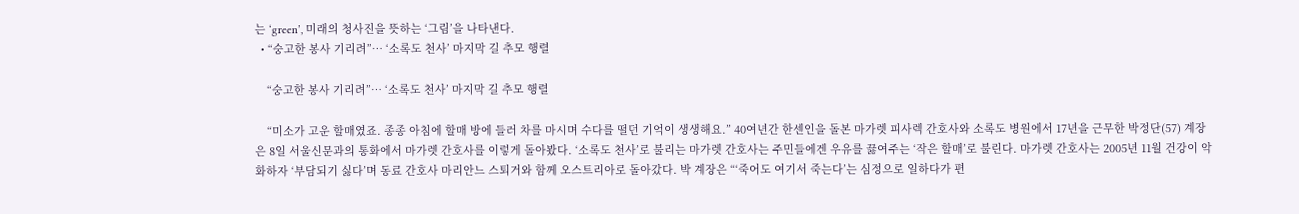는 ‘green’, 미래의 청사진을 뜻하는 ‘그림’을 나타낸다.
  • “숭고한 봉사 기리려”… ‘소록도 천사’ 마지막 길 추모 행렬

    “숭고한 봉사 기리려”… ‘소록도 천사’ 마지막 길 추모 행렬

    “미소가 고운 할매였죠. 종종 아침에 할매 방에 들러 차를 마시며 수다를 떨던 기억이 생생해요.” 40여년간 한센인을 돌본 마가렛 피사렉 간호사와 소록도 병원에서 17년을 근무한 박정단(57) 계장은 8일 서울신문과의 통화에서 마가렛 간호사를 이렇게 돌아봤다. ‘소록도 천사’로 불리는 마가렛 간호사는 주민들에겐 우유를 끓여주는 ‘작은 할매’로 불린다. 마가렛 간호사는 2005년 11월 건강이 악화하자 ‘부담되기 싫다’며 동료 간호사 마리안느 스퇴거와 함께 오스트리아로 돌아갔다. 박 계장은 “‘죽어도 여기서 죽는다’는 심정으로 일하다가 편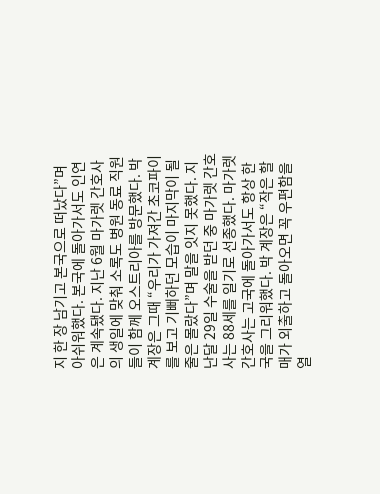지 한 장 남기고 본국으로 떠났다”며 아쉬워했다. 본국에 돌아가서도 인연은 계속됐다. 지난 6월 마가렛 간호사의 생일에 맞춰 소록도 병원 동료 직원들이 함께 오스트리아를 방문했다. 박 계장은 그때 “우리가 가져간 초코파이를 보고 기뻐하던 모습이 마지막이 될 줄은 몰랐다”며 말을 잇지 못했다. 지난달 29일 수술을 받던 중 마가렛 간호사는 88세를 일기로 선종했다. 마가렛 간호사는 고국에 돌아가서도 항상 한국을 그리워했다. 박 계장은 “작은 할매가 외출하고 돌아오면 꼭 우편함을 열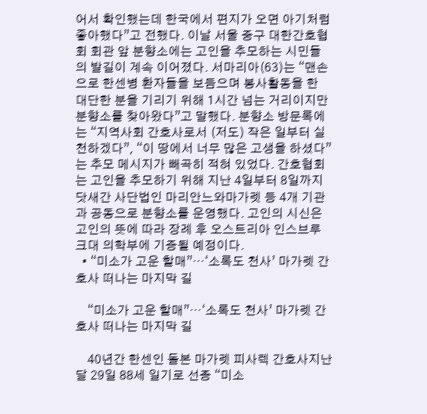어서 확인했는데 한국에서 편지가 오면 아기처럼 좋아했다”고 전했다. 이날 서울 중구 대한간호협회 회관 앞 분향소에는 고인을 추모하는 시민들의 발길이 계속 이어졌다. 서마리아(63)는 “맨손으로 한센병 환자들을 보듬으며 봉사활동을 한 대단한 분을 기리기 위해 1시간 넘는 거리이지만 분향소를 찾아왔다”고 말했다. 분향소 방문록에는 “지역사회 간호사로서 (저도) 작은 일부터 실천하겠다”, “이 땅에서 너무 많은 고생을 하셨다”는 추모 메시지가 빼곡히 적혀 있었다. 간호협회는 고인을 추모하기 위해 지난 4일부터 8일까지 닷새간 사단법인 마리안느와마가렛 등 4개 기관과 공동으로 분향소를 운영했다. 고인의 시신은 고인의 뜻에 따라 장례 후 오스트리아 인스브루크대 의학부에 기증될 예정이다.
  • “미소가 고운 할매”…‘소록도 천사’ 마가렛 간호사 떠나는 마지막 길

    “미소가 고운 할매”…‘소록도 천사’ 마가렛 간호사 떠나는 마지막 길

    40년간 한센인 돌본 마가렛 피사렉 간호사지난달 29일 88세 일기로 선종 “미소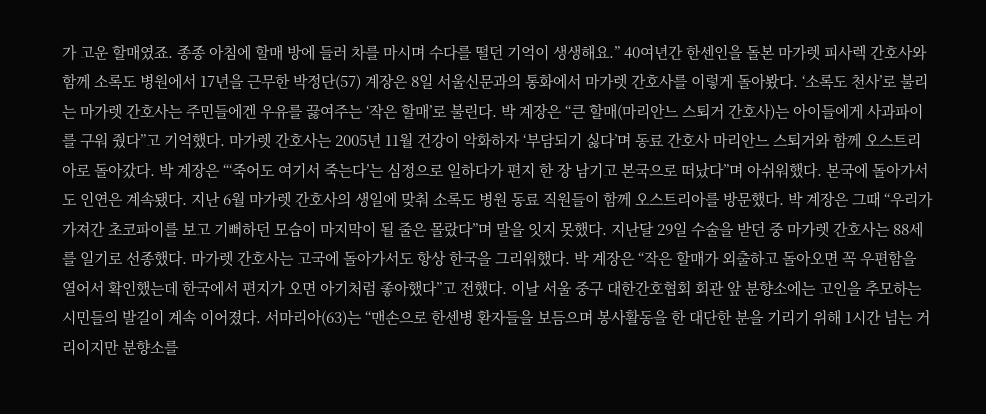가 고운 할매였죠. 종종 아침에 할매 방에 들러 차를 마시며 수다를 떨던 기억이 생생해요.” 40여년간 한센인을 돌본 마가렛 피사렉 간호사와 함께 소록도 병원에서 17년을 근무한 박정단(57) 계장은 8일 서울신문과의 통화에서 마가렛 간호사를 이렇게 돌아봤다. ‘소록도 천사’로 불리는 마가렛 간호사는 주민들에겐 우유를 끓여주는 ‘작은 할매’로 불린다. 박 계장은 “큰 할매(마리안느 스퇴거 간호사)는 아이들에게 사과파이를 구워 줬다”고 기억했다. 마가렛 간호사는 2005년 11월 건강이 악화하자 ‘부담되기 싫다’며 동료 간호사 마리안느 스퇴거와 함께 오스트리아로 돌아갔다. 박 계장은 “‘죽어도 여기서 죽는다’는 심정으로 일하다가 편지 한 장 남기고 본국으로 떠났다”며 아쉬워했다. 본국에 돌아가서도 인연은 계속됐다. 지난 6월 마가렛 간호사의 생일에 맞춰 소록도 병원 동료 직원들이 함께 오스트리아를 방문했다. 박 계장은 그때 “우리가 가져간 초코파이를 보고 기뻐하던 모습이 마지막이 될 줄은 몰랐다”며 말을 잇지 못했다. 지난달 29일 수술을 받던 중 마가렛 간호사는 88세를 일기로 선종했다. 마가렛 간호사는 고국에 돌아가서도 항상 한국을 그리워했다. 박 계장은 “작은 할매가 외출하고 돌아오면 꼭 우편함을 열어서 확인했는데 한국에서 편지가 오면 아기처럼 좋아했다”고 전했다. 이날 서울 중구 대한간호협회 회관 앞 분향소에는 고인을 추모하는 시민들의 발길이 계속 이어졌다. 서마리아(63)는 “맨손으로 한센병 환자들을 보듬으며 봉사활동을 한 대단한 분을 기리기 위해 1시간 넘는 거리이지만 분향소를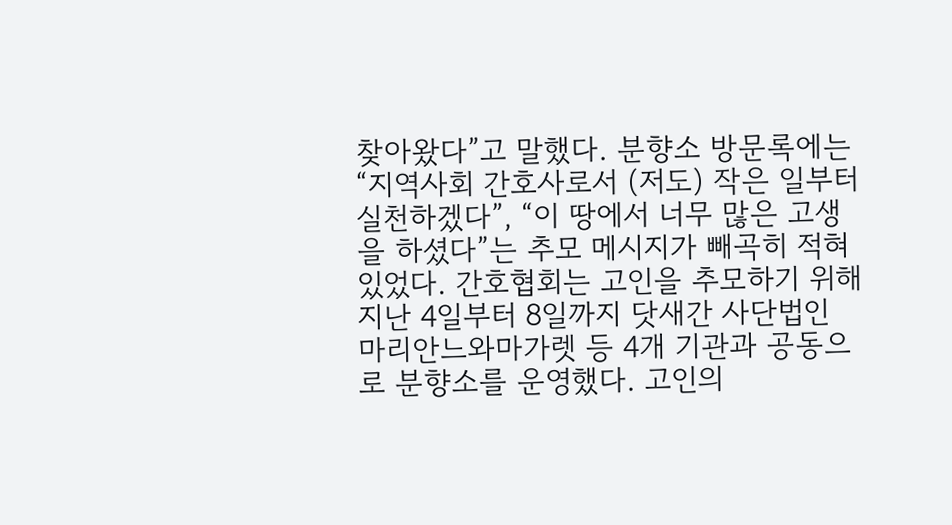찾아왔다”고 말했다. 분향소 방문록에는 “지역사회 간호사로서 (저도) 작은 일부터 실천하겠다”, “이 땅에서 너무 많은 고생을 하셨다”는 추모 메시지가 빼곡히 적혀 있었다. 간호협회는 고인을 추모하기 위해 지난 4일부터 8일까지 닷새간 사단법인 마리안느와마가렛 등 4개 기관과 공동으로 분향소를 운영했다. 고인의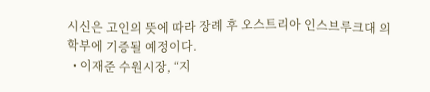시신은 고인의 뜻에 따라 장례 후 오스트리아 인스브루크대 의학부에 기증될 예정이다.
  • 이재준 수원시장, “지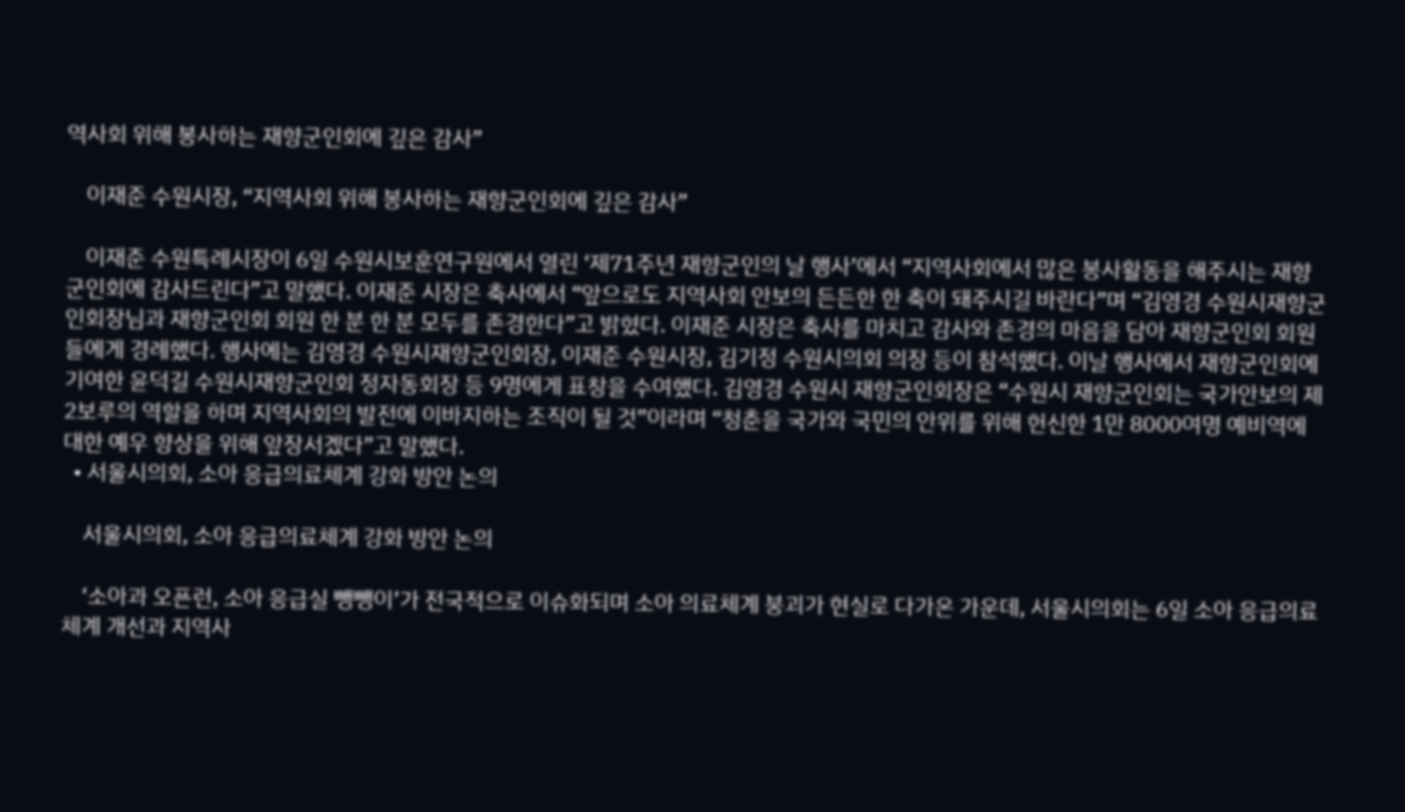역사회 위해 봉사하는 재향군인회에 깊은 감사”

    이재준 수원시장, “지역사회 위해 봉사하는 재향군인회에 깊은 감사”

    이재준 수원특례시장이 6일 수원시보훈연구원에서 열린 ‘제71주년 재향군인의 날 행사’에서 “지역사회에서 많은 봉사활동을 해주시는 재향군인회에 감사드린다”고 말했다. 이재준 시장은 축사에서 “앞으로도 지역사회 안보의 든든한 한 축이 돼주시길 바란다”며 “김영경 수원시재향군인회장님과 재향군인회 회원 한 분 한 분 모두를 존경한다”고 밝혔다. 이재준 시장은 축사를 마치고 감사와 존경의 마음을 담아 재향군인회 회원들에게 경례했다. 행사에는 김영경 수원시재향군인회장, 이재준 수원시장, 김기정 수원시의회 의장 등이 참석했다. 이날 행사에서 재향군인회에 기여한 윤덕길 수원시재향군인회 정자동회장 등 9명에게 표창을 수여했다. 김영경 수원시 재향군인회장은 “수원시 재향군인회는 국가안보의 제2보루의 역할을 하며 지역사회의 발전에 이바지하는 조직이 될 것”이라며 “청춘을 국가와 국민의 안위를 위해 헌신한 1만 8000여명 예비역에 대한 예우 향상을 위해 앞장서겠다”고 말했다.
  • 서울시의회, 소아 응급의료체계 강화 방안 논의

    서울시의회, 소아 응급의료체계 강화 방안 논의

    ‘소아과 오픈런, 소아 응급실 뺑뺑이’가 전국적으로 이슈화되며 소아 의료체계 붕괴가 현실로 다가온 가운데, 서울시의회는 6일 소아 응급의료체계 개선과 지역사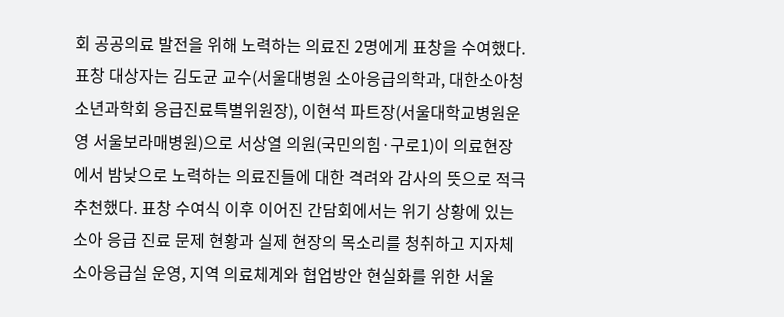회 공공의료 발전을 위해 노력하는 의료진 2명에게 표창을 수여했다. 표창 대상자는 김도균 교수(서울대병원 소아응급의학과, 대한소아청소년과학회 응급진료특별위원장), 이현석 파트장(서울대학교병원운영 서울보라매병원)으로 서상열 의원(국민의힘·구로1)이 의료현장에서 밤낮으로 노력하는 의료진들에 대한 격려와 감사의 뜻으로 적극 추천했다. 표창 수여식 이후 이어진 간담회에서는 위기 상황에 있는 소아 응급 진료 문제 현황과 실제 현장의 목소리를 청취하고 지자체 소아응급실 운영, 지역 의료체계와 협업방안 현실화를 위한 서울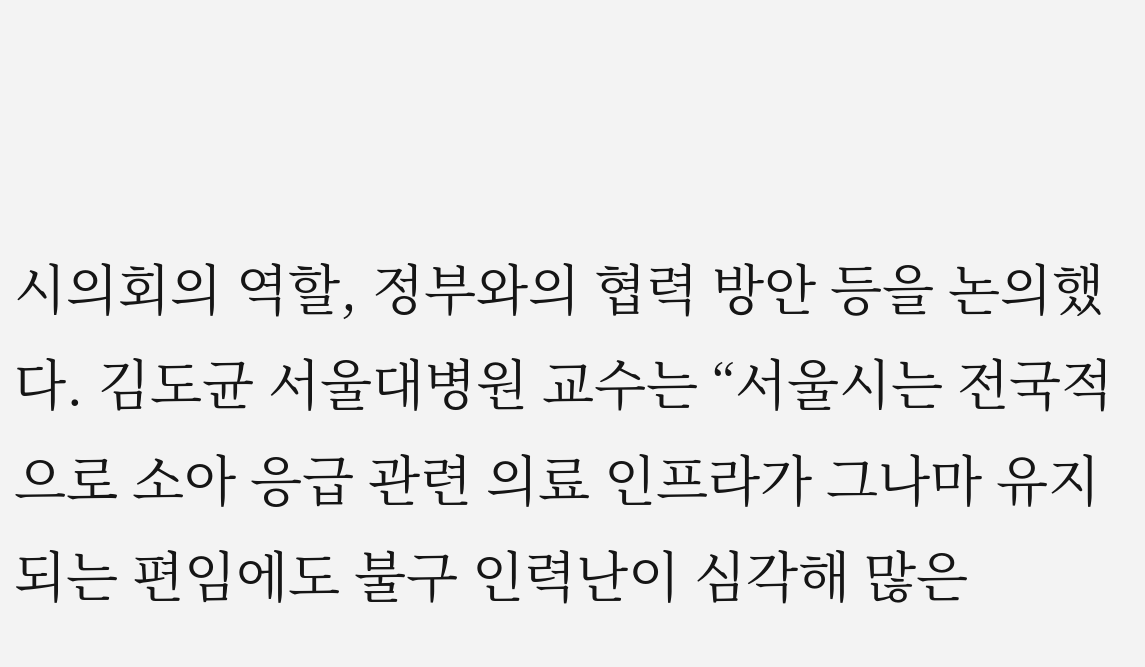시의회의 역할, 정부와의 협력 방안 등을 논의했다. 김도균 서울대병원 교수는 “서울시는 전국적으로 소아 응급 관련 의료 인프라가 그나마 유지되는 편임에도 불구 인력난이 심각해 많은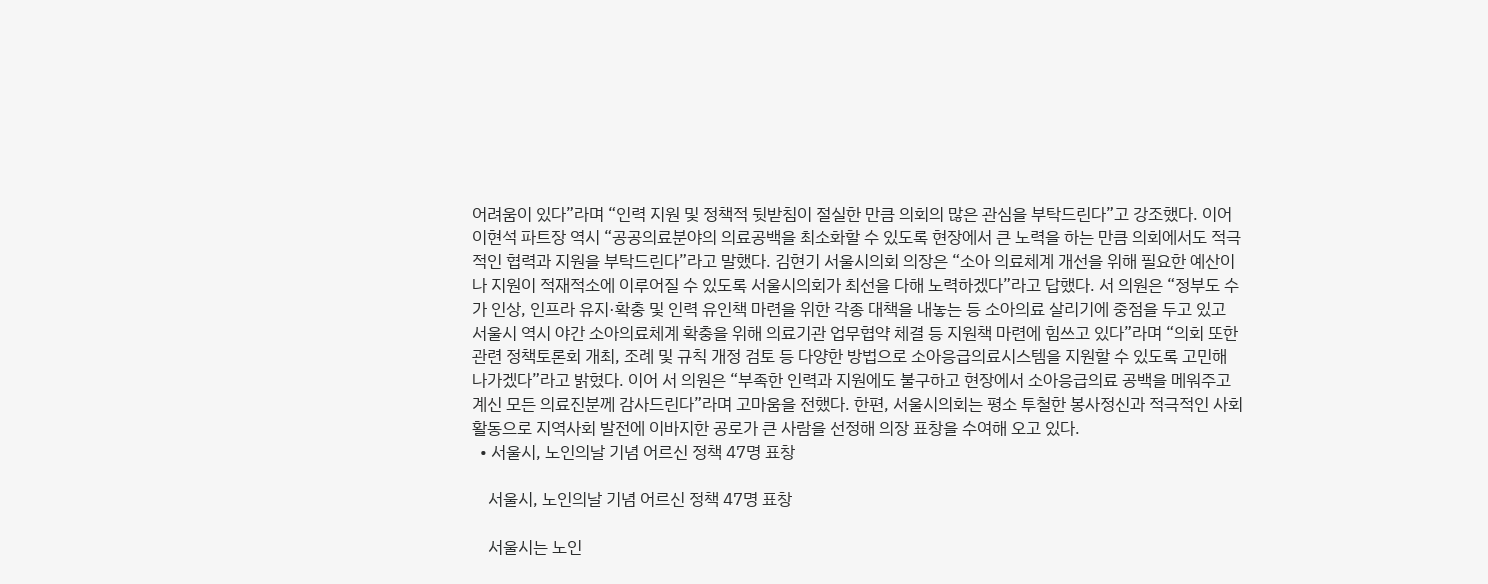어려움이 있다”라며 “인력 지원 및 정책적 뒷받침이 절실한 만큼 의회의 많은 관심을 부탁드린다”고 강조했다. 이어 이현석 파트장 역시 “공공의료분야의 의료공백을 최소화할 수 있도록 현장에서 큰 노력을 하는 만큼 의회에서도 적극적인 협력과 지원을 부탁드린다”라고 말했다. 김현기 서울시의회 의장은 “소아 의료체계 개선을 위해 필요한 예산이나 지원이 적재적소에 이루어질 수 있도록 서울시의회가 최선을 다해 노력하겠다”라고 답했다. 서 의원은 “정부도 수가 인상, 인프라 유지·확충 및 인력 유인책 마련을 위한 각종 대책을 내놓는 등 소아의료 살리기에 중점을 두고 있고 서울시 역시 야간 소아의료체계 확충을 위해 의료기관 업무협약 체결 등 지원책 마련에 힘쓰고 있다”라며 “의회 또한 관련 정책토론회 개최, 조례 및 규칙 개정 검토 등 다양한 방법으로 소아응급의료시스템을 지원할 수 있도록 고민해 나가겠다”라고 밝혔다. 이어 서 의원은 “부족한 인력과 지원에도 불구하고 현장에서 소아응급의료 공백을 메워주고 계신 모든 의료진분께 감사드린다”라며 고마움을 전했다. 한편, 서울시의회는 평소 투철한 봉사정신과 적극적인 사회활동으로 지역사회 발전에 이바지한 공로가 큰 사람을 선정해 의장 표창을 수여해 오고 있다.
  • 서울시, 노인의날 기념 어르신 정책 47명 표창

    서울시, 노인의날 기념 어르신 정책 47명 표창

    서울시는 노인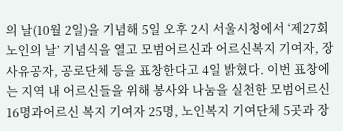의 날(10월 2일)을 기념해 5일 오후 2시 서울시청에서 ‘제27회 노인의 날’ 기념식을 열고 모범어르신과 어르신복지 기여자, 장사유공자, 공로단체 등을 표창한다고 4일 밝혔다. 이번 표창에는 지역 내 어르신들을 위해 봉사와 나눔을 실천한 모범어르신 16명과어르신 복지 기여자 25명, 노인복지 기여단체 5곳과 장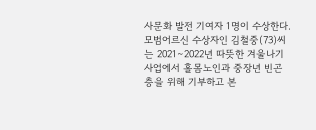사문화 발전 기여자 1명이 수상한다. 모범어르신 수상자인 김철중(73)씨는 2021∼2022년 따뜻한 겨울나기 사업에서 홀몸노인과 중장년 빈곤층을 위해 기부하고 본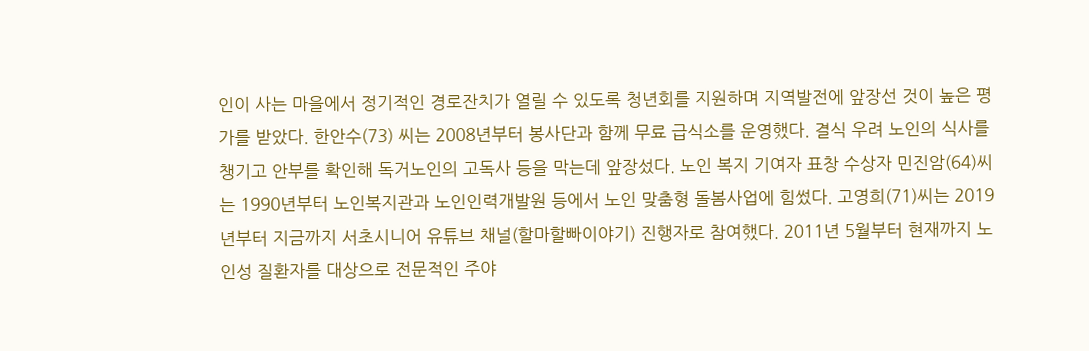인이 사는 마을에서 정기적인 경로잔치가 열릴 수 있도록 청년회를 지원하며 지역발전에 앞장선 것이 높은 평가를 받았다. 한안수(73) 씨는 2008년부터 봉사단과 함께 무료 급식소를 운영했다. 결식 우려 노인의 식사를 챙기고 안부를 확인해 독거노인의 고독사 등을 막는데 앞장섰다. 노인 복지 기여자 표창 수상자 민진암(64)씨는 1990년부터 노인복지관과 노인인력개발원 등에서 노인 맞춤형 돌봄사업에 힘썼다. 고영희(71)씨는 2019년부터 지금까지 서초시니어 유튜브 채널(할마할빠이야기) 진행자로 참여했다. 2011년 5월부터 현재까지 노인성 질환자를 대상으로 전문적인 주야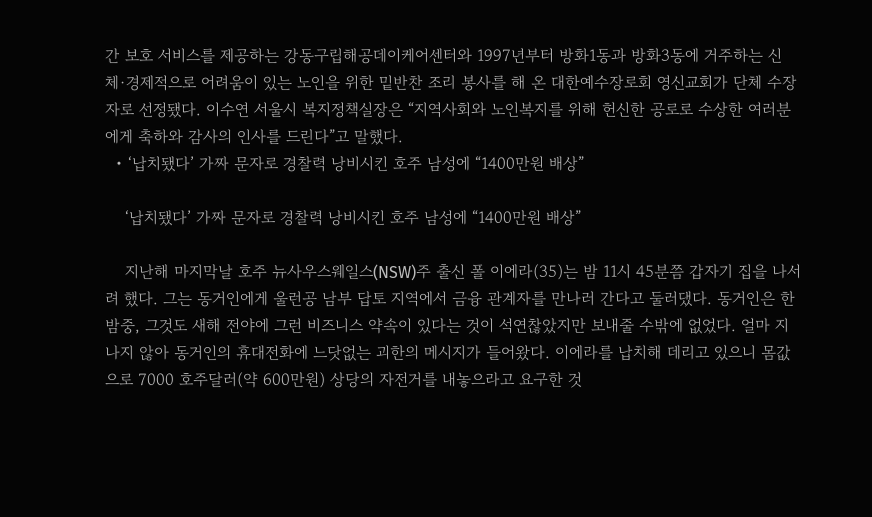간 보호 서비스를 제공하는 강동구립해공데이케어센터와 1997년부터 방화1동과 방화3동에 거주하는 신체·경제적으로 어려움이 있는 노인을 위한 밑반찬 조리 봉사를 해 온 대한예수장로회 영신교회가 단체 수장자로 선정됐다. 이수연 서울시 복지정책실장은 “지역사회와 노인복지를 위해 헌신한 공로로 수상한 여러분에게 축하와 감사의 인사를 드린다”고 말했다.
  • ‘납치됐다’ 가짜 문자로 경찰력 낭비시킨 호주 남성에 “1400만원 배상”

    ‘납치됐다’ 가짜 문자로 경찰력 낭비시킨 호주 남성에 “1400만원 배상”

    지난해 마지막날 호주 뉴사우스웨일스(NSW)주 출신 폴 이에라(35)는 밤 11시 45분쯤 갑자기 집을 나서려 했다. 그는 동거인에게 울런공 남부 답토 지역에서 금융 관계자를 만나러 간다고 둘러댔다. 동거인은 한밤중, 그것도 새해 전야에 그런 비즈니스 약속이 있다는 것이 석연찮았지만 보내줄 수밖에 없었다. 얼마 지나지 않아 동거인의 휴대전화에 느닷없는 괴한의 메시지가 들어왔다. 이에라를 납치해 데리고 있으니 몸값으로 7000 호주달러(약 600만원) 상당의 자전거를 내놓으라고 요구한 것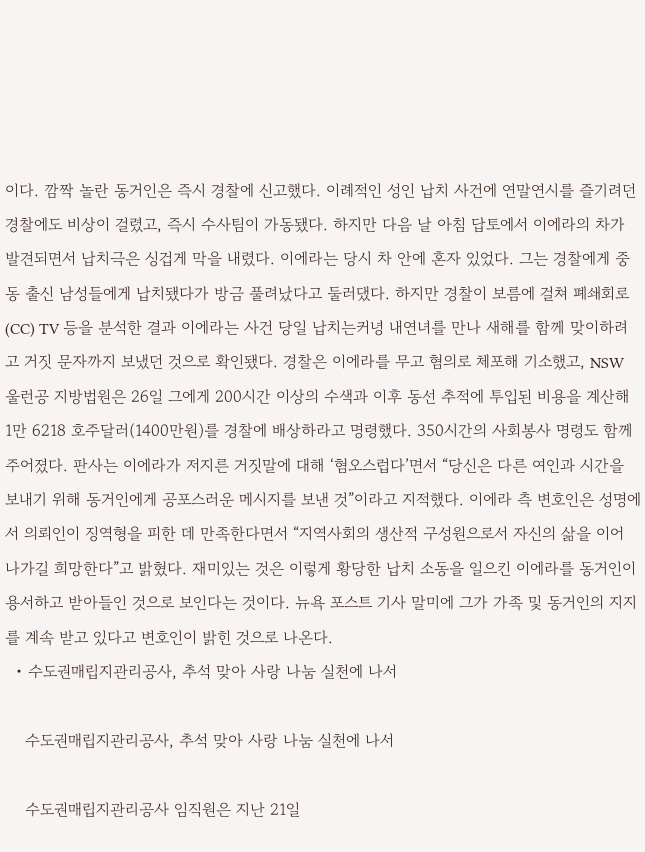이다. 깜짝 놀란 동거인은 즉시 경찰에 신고했다. 이례적인 성인 납치 사건에 연말연시를 즐기려던 경찰에도 비상이 걸렸고, 즉시 수사팀이 가동됐다. 하지만 다음 날 아침 답토에서 이에라의 차가 발견되면서 납치극은 싱겁게 막을 내렸다. 이에라는 당시 차 안에 혼자 있었다. 그는 경찰에게 중동 출신 남성들에게 납치됐다가 방금 풀려났다고 둘러댔다. 하지만 경찰이 보름에 걸쳐 폐쇄회로(CC) TV 등을 분석한 결과 이에라는 사건 당일 납치는커녕 내연녀를 만나 새해를 함께 맞이하려고 거짓 문자까지 보냈던 것으로 확인됐다. 경찰은 이에라를 무고 혐의로 체포해 기소했고, NSW 울런공 지방법원은 26일 그에게 200시간 이상의 수색과 이후 동선 추적에 투입된 비용을 계산해 1만 6218 호주달러(1400만원)를 경찰에 배상하라고 명령했다. 350시간의 사회봉사 명령도 함께 주어졌다. 판사는 이에라가 저지른 거짓말에 대해 ‘혐오스럽다’면서 “당신은 다른 여인과 시간을 보내기 위해 동거인에게 공포스러운 메시지를 보낸 것”이라고 지적했다. 이에라 측 변호인은 성명에서 의뢰인이 징역형을 피한 데 만족한다면서 “지역사회의 생산적 구성원으로서 자신의 삶을 이어 나가길 희망한다”고 밝혔다. 재미있는 것은 이렇게 황당한 납치 소동을 일으킨 이에라를 동거인이 용서하고 받아들인 것으로 보인다는 것이다. 뉴욕 포스트 기사 말미에 그가 가족 및 동거인의 지지를 계속 받고 있다고 변호인이 밝힌 것으로 나온다.
  • 수도권매립지관리공사, 추석 맞아 사랑 나눔 실천에 나서

    수도권매립지관리공사, 추석 맞아 사랑 나눔 실천에 나서

    수도권매립지관리공사 임직원은 지난 21일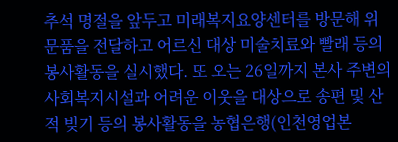추석 명절을 앞두고 미래복지요양센터를 방문해 위문품을 전달하고 어르신 대상 미술치료와 빨래 등의 봉사활동을 실시했다. 또 오는 26일까지 본사 주변의 사회복지시설과 어려운 이웃을 대상으로 송편 및 산적 빚기 등의 봉사활동을 농협은행(인천영업본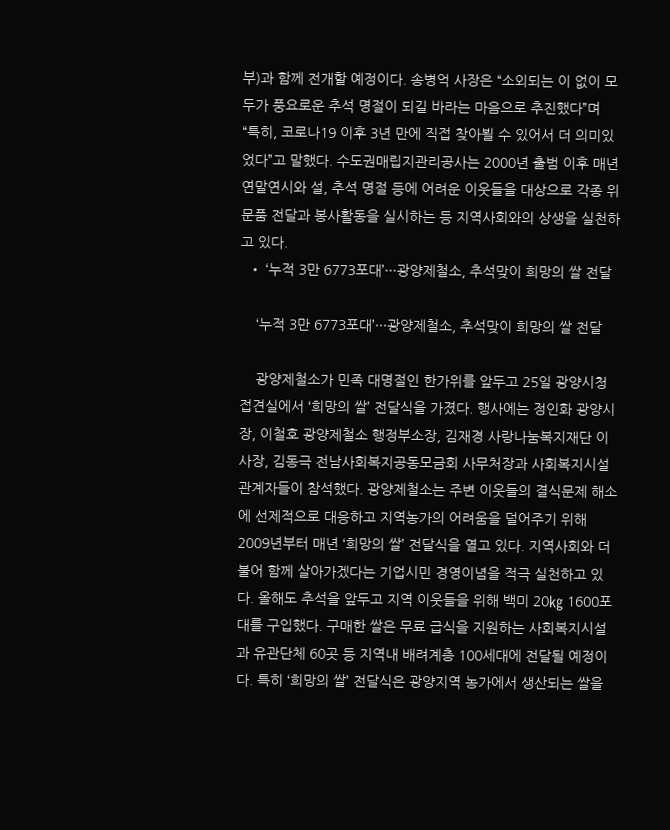부)과 함께 전개할 예정이다. 송병억 사장은 “소외되는 이 없이 모두가 풍요로운 추석 명절이 되길 바라는 마음으로 추진했다”며 “특히, 코로나19 이후 3년 만에 직접 찾아뵐 수 있어서 더 의미있었다”고 말했다. 수도권매립지관리공사는 2000년 출범 이후 매년 연말연시와 설, 추석 명절 등에 어려운 이웃들을 대상으로 각종 위문품 전달과 봉사활동을 실시하는 등 지역사회와의 상생을 실천하고 있다.
  • ‘누적 3만 6773포대’···광양제철소, 추석맞이 희망의 쌀 전달

    ‘누적 3만 6773포대’···광양제철소, 추석맞이 희망의 쌀 전달

    광양제철소가 민족 대명절인 한가위를 앞두고 25일 광양시청 접견실에서 ‘희망의 쌀’ 전달식을 가졌다. 행사에는 정인화 광양시장, 이철호 광양제철소 행정부소장, 김재경 사랑나눔복지재단 이사장, 김동극 전남사회복지공동모금회 사무처장과 사회복지시설 관계자들이 참석했다. 광양제철소는 주변 이웃들의 결식문제 해소에 선제적으로 대응하고 지역농가의 어려움을 덜어주기 위해 2009년부터 매년 ‘희망의 쌀’ 전달식을 열고 있다. 지역사회와 더불어 함께 살아가겠다는 기업시민 경영이념을 적극 실천하고 있다. 올해도 추석을 앞두고 지역 이웃들을 위해 백미 20㎏ 1600포대를 구입했다. 구매한 쌀은 무료 급식을 지원하는 사회복지시설과 유관단체 60곳 등 지역내 배려계층 100세대에 전달될 예정이다. 특히 ‘희망의 쌀’ 전달식은 광양지역 농가에서 생산되는 쌀을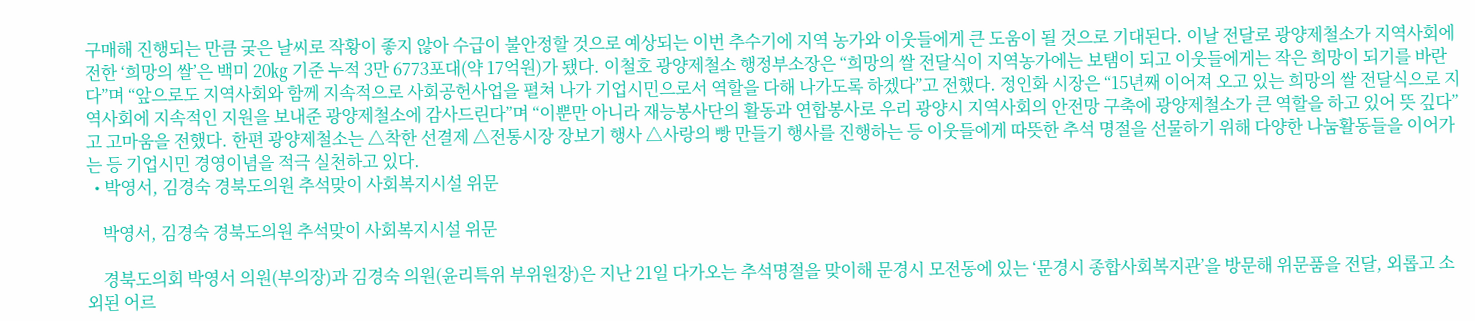구매해 진행되는 만큼 궂은 날씨로 작황이 좋지 않아 수급이 불안정할 것으로 예상되는 이번 추수기에 지역 농가와 이웃들에게 큰 도움이 될 것으로 기대된다. 이날 전달로 광양제철소가 지역사회에 전한 ‘희망의 쌀’은 백미 20㎏ 기준 누적 3만 6773포대(약 17억원)가 됐다. 이철호 광양제철소 행정부소장은 “희망의 쌀 전달식이 지역농가에는 보탬이 되고 이웃들에게는 작은 희망이 되기를 바란다”며 “앞으로도 지역사회와 함께 지속적으로 사회공헌사업을 펼쳐 나가 기업시민으로서 역할을 다해 나가도록 하겠다”고 전했다. 정인화 시장은 “15년째 이어져 오고 있는 희망의 쌀 전달식으로 지역사회에 지속적인 지원을 보내준 광양제철소에 감사드린다”며 “이뿐만 아니라 재능봉사단의 활동과 연합봉사로 우리 광양시 지역사회의 안전망 구축에 광양제철소가 큰 역할을 하고 있어 뜻 깊다”고 고마움을 전했다. 한편 광양제철소는 △착한 선결제 △전통시장 장보기 행사 △사랑의 빵 만들기 행사를 진행하는 등 이웃들에게 따뜻한 추석 명절을 선물하기 위해 다양한 나눔활동들을 이어가는 등 기업시민 경영이념을 적극 실천하고 있다.
  • 박영서, 김경숙 경북도의원 추석맞이 사회복지시설 위문

    박영서, 김경숙 경북도의원 추석맞이 사회복지시설 위문

    경북도의회 박영서 의원(부의장)과 김경숙 의원(윤리특위 부위원장)은 지난 21일 다가오는 추석명절을 맞이해 문경시 모전동에 있는 ‘문경시 종합사회복지관’을 방문해 위문품을 전달, 외롭고 소외된 어르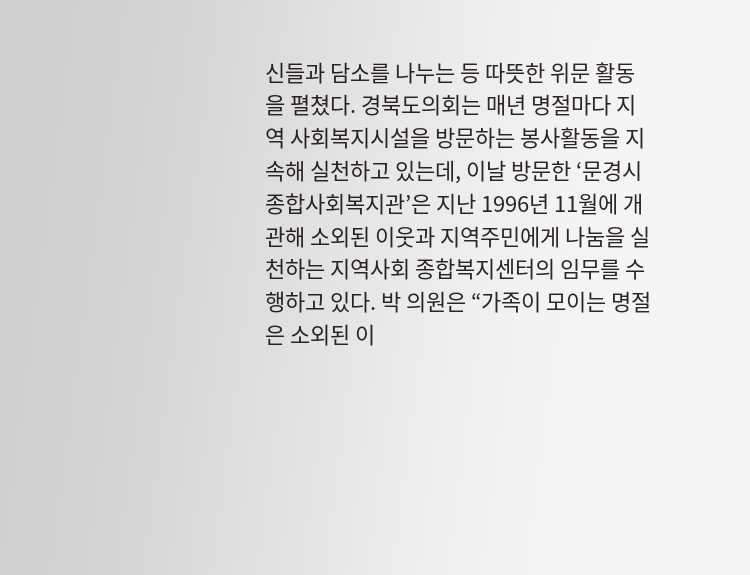신들과 담소를 나누는 등 따뜻한 위문 활동을 펼쳤다. 경북도의회는 매년 명절마다 지역 사회복지시설을 방문하는 봉사활동을 지속해 실천하고 있는데, 이날 방문한 ‘문경시 종합사회복지관’은 지난 1996년 11월에 개관해 소외된 이웃과 지역주민에게 나눔을 실천하는 지역사회 종합복지센터의 임무를 수행하고 있다. 박 의원은 “가족이 모이는 명절은 소외된 이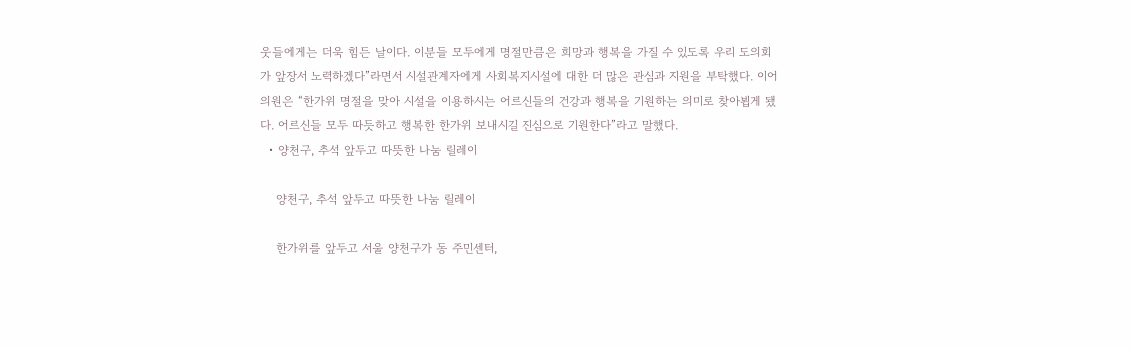웃들에게는 더욱 힘든 날이다. 이분들 모두에게 명절만큼은 희망과 행복을 가질 수 있도록 우리 도의회가 앞장서 노력하겠다”라면서 시설관계자에게 사회복지시설에 대한 더 많은 관심과 지원을 부탁했다. 이어 의원은 “한가위 명절을 맞아 시설을 이용하시는 어르신들의 건강과 행복을 기원하는 의미로 찾아뵙게 됐다. 어르신들 모두 따듯하고 행복한 한가위 보내시길 진심으로 기원한다”라고 말했다.
  • 양천구, 추석 앞두고 따뜻한 나눔 릴레이

    양천구, 추석 앞두고 따뜻한 나눔 릴레이

    한가위를 앞두고 서울 양천구가 동 주민센터,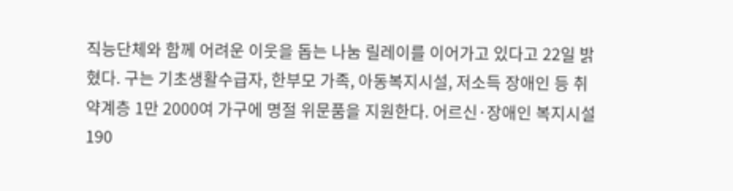직능단체와 함께 어려운 이웃을 돕는 나눔 릴레이를 이어가고 있다고 22일 밝혔다. 구는 기초생활수급자, 한부모 가족, 아동복지시설, 저소득 장애인 등 취약계층 1만 2000여 가구에 명절 위문품을 지원한다. 어르신·장애인 복지시설 190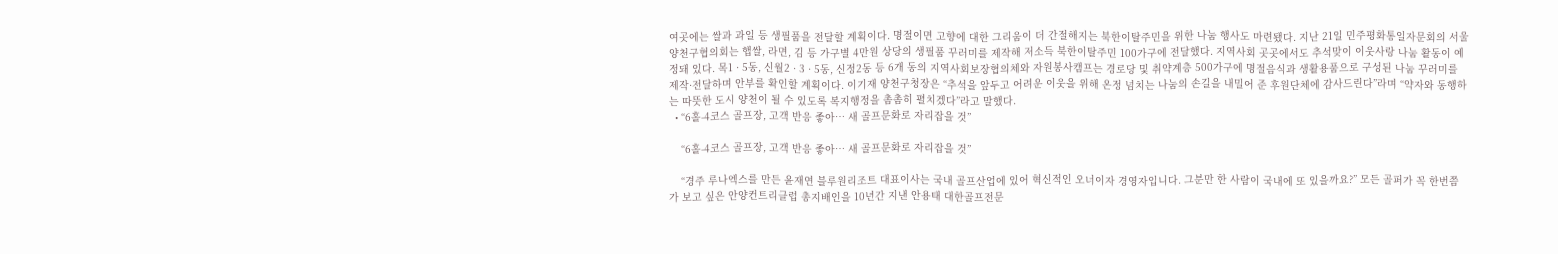여곳에는 쌀과 과일 등 생필품을 전달할 계획이다. 명절이면 고향에 대한 그리움이 더 간절해지는 북한이탈주민을 위한 나눔 행사도 마련됐다. 지난 21일 민주평화통일자문회의 서울양천구협의회는 햅쌀, 라면, 김 등 가구별 4만원 상당의 생필품 꾸러미를 제작해 저소득 북한이탈주민 100가구에 전달했다. 지역사회 곳곳에서도 추석맞이 이웃사랑 나눔 활동이 예정돼 있다. 목1 · 5동, 신월2 · 3 · 5동, 신정2동 등 6개 동의 지역사회보장협의체와 자원봉사캠프는 경로당 및 취약계층 500가구에 명절음식과 생활용품으로 구성된 나눔 꾸러미를 제작·전달하며 안부를 확인할 계획이다. 이기재 양천구청장은 “추석을 앞두고 어려운 이웃을 위해 온정 넘치는 나눔의 손길을 내밀어 준 후원단체에 감사드린다”라며 “약자와 동행하는 따뜻한 도시 양천이 될 수 있도록 복지행정을 촘촘히 펼치겠다”라고 말했다.
  • “6홀-4코스 골프장, 고객 반응 좋아… 새 골프문화로 자리잡을 것”

    “6홀-4코스 골프장, 고객 반응 좋아… 새 골프문화로 자리잡을 것”

    “경주 루나엑스를 만든 윤재연 블루원리조트 대표이사는 국내 골프산업에 있어 혁신적인 오너이자 경영자입니다. 그분만 한 사람이 국내에 또 있을까요?” 모든 골퍼가 꼭 한번쯤 가 보고 싶은 안양컨트리클럽 총지배인을 10년간 지낸 안용태 대한골프전문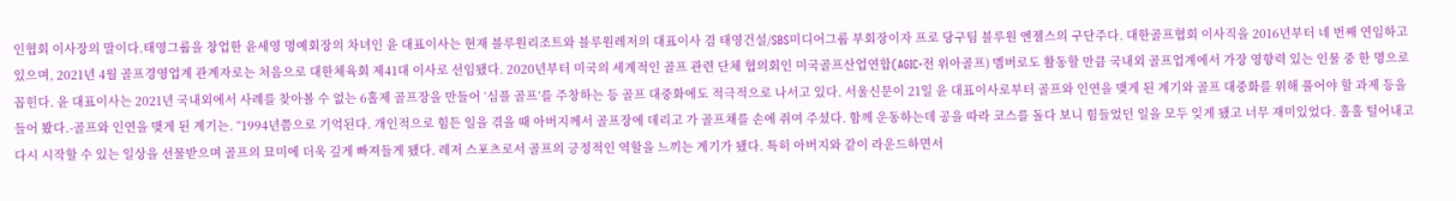인협회 이사장의 말이다.태영그룹을 창업한 윤세영 명예회장의 차녀인 윤 대표이사는 현재 블루원리조트와 블루원레저의 대표이사 겸 태영건설/SBS미디어그룹 부회장이자 프로 당구팀 블루원 엔젤스의 구단주다. 대한골프협회 이사직을 2016년부터 네 번째 연임하고 있으며, 2021년 4월 골프경영업계 관계자로는 처음으로 대한체육회 제41대 이사로 선임됐다. 2020년부터 미국의 세계적인 골프 관련 단체 협의회인 미국골프산업연합(AGIC·전 위아골프) 멤버로도 활동할 만큼 국내외 골프업계에서 가장 영향력 있는 인물 중 한 명으로 꼽힌다. 윤 대표이사는 2021년 국내외에서 사례를 찾아볼 수 없는 6홀제 골프장을 만들어 ‘심플 골프’를 주창하는 등 골프 대중화에도 적극적으로 나서고 있다. 서울신문이 21일 윤 대표이사로부터 골프와 인연을 맺게 된 계기와 골프 대중화를 위해 풀어야 할 과제 등을 들어 봤다.-골프와 인연을 맺게 된 계기는. “1994년쯤으로 기억된다. 개인적으로 힘든 일을 겪을 때 아버지께서 골프장에 데리고 가 골프채를 손에 쥐여 주셨다. 함께 운동하는데 공을 따라 코스를 돌다 보니 힘들었던 일을 모두 잊게 됐고 너무 재미있었다. 훌훌 털어내고 다시 시작할 수 있는 일상을 선물받으며 골프의 묘미에 더욱 깊게 빠져들게 됐다. 레저 스포츠로서 골프의 긍정적인 역할을 느끼는 계기가 됐다. 특히 아버지와 같이 라운드하면서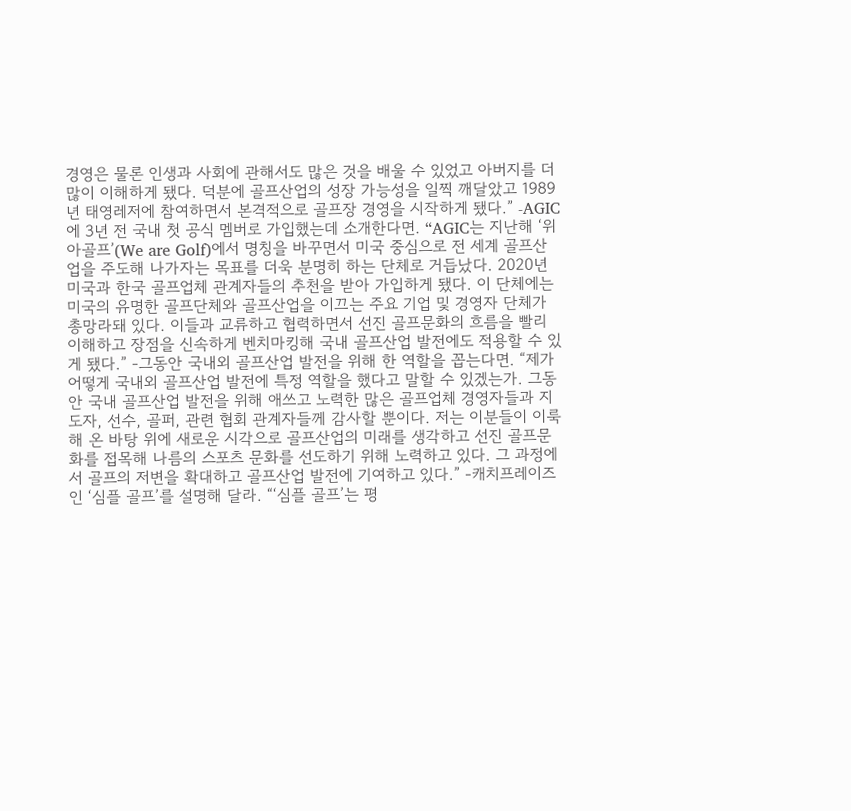경영은 물론 인생과 사회에 관해서도 많은 것을 배울 수 있었고 아버지를 더 많이 이해하게 됐다. 덕분에 골프산업의 성장 가능성을 일찍 깨달았고 1989년 태영레저에 참여하면서 본격적으로 골프장 경영을 시작하게 됐다.” -AGIC에 3년 전 국내 첫 공식 멤버로 가입했는데 소개한다면. “AGIC는 지난해 ‘위아골프’(We are Golf)에서 명칭을 바꾸면서 미국 중심으로 전 세계 골프산업을 주도해 나가자는 목표를 더욱 분명히 하는 단체로 거듭났다. 2020년 미국과 한국 골프업체 관계자들의 추천을 받아 가입하게 됐다. 이 단체에는 미국의 유명한 골프단체와 골프산업을 이끄는 주요 기업 및 경영자 단체가 총망라돼 있다. 이들과 교류하고 협력하면서 선진 골프문화의 흐름을 빨리 이해하고 장점을 신속하게 벤치마킹해 국내 골프산업 발전에도 적용할 수 있게 됐다.” -그동안 국내외 골프산업 발전을 위해 한 역할을 꼽는다면. “제가 어떻게 국내외 골프산업 발전에 특정 역할을 했다고 말할 수 있겠는가. 그동안 국내 골프산업 발전을 위해 애쓰고 노력한 많은 골프업체 경영자들과 지도자, 선수, 골퍼, 관련 협회 관계자들께 감사할 뿐이다. 저는 이분들이 이룩해 온 바탕 위에 새로운 시각으로 골프산업의 미래를 생각하고 선진 골프문화를 접목해 나름의 스포츠 문화를 선도하기 위해 노력하고 있다. 그 과정에서 골프의 저변을 확대하고 골프산업 발전에 기여하고 있다.” -캐치프레이즈인 ‘심플 골프’를 설명해 달라. “‘심플 골프’는 평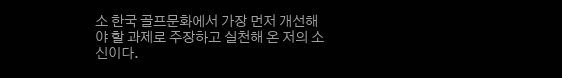소 한국 골프문화에서 가장 먼저 개선해야 할 과제로 주장하고 실천해 온 저의 소신이다.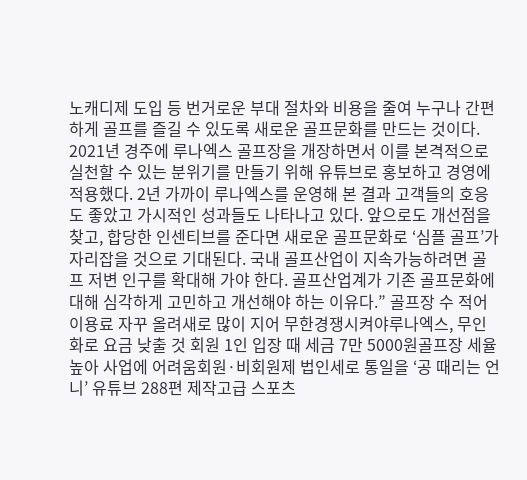노캐디제 도입 등 번거로운 부대 절차와 비용을 줄여 누구나 간편하게 골프를 즐길 수 있도록 새로운 골프문화를 만드는 것이다. 2021년 경주에 루나엑스 골프장을 개장하면서 이를 본격적으로 실천할 수 있는 분위기를 만들기 위해 유튜브로 홍보하고 경영에 적용했다. 2년 가까이 루나엑스를 운영해 본 결과 고객들의 호응도 좋았고 가시적인 성과들도 나타나고 있다. 앞으로도 개선점을 찾고, 합당한 인센티브를 준다면 새로운 골프문화로 ‘심플 골프’가 자리잡을 것으로 기대된다. 국내 골프산업이 지속가능하려면 골프 저변 인구를 확대해 가야 한다. 골프산업계가 기존 골프문화에 대해 심각하게 고민하고 개선해야 하는 이유다.” 골프장 수 적어 이용료 자꾸 올려새로 많이 지어 무한경쟁시켜야루나엑스, 무인화로 요금 낮출 것 회원 1인 입장 때 세금 7만 5000원골프장 세율 높아 사업에 어려움회원·비회원제 법인세로 통일을 ‘공 때리는 언니’ 유튜브 288편 제작고급 스포츠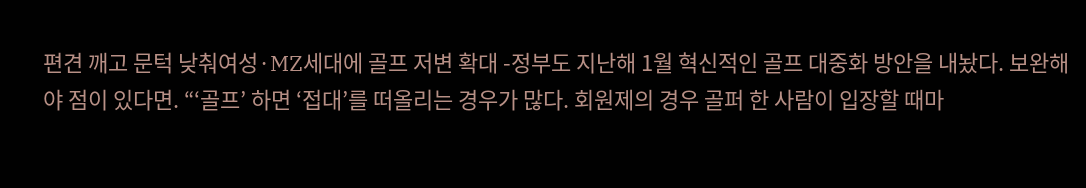편견 깨고 문턱 낮춰여성·MZ세대에 골프 저변 확대 -정부도 지난해 1월 혁신적인 골프 대중화 방안을 내놨다. 보완해야 점이 있다면. “‘골프’ 하면 ‘접대’를 떠올리는 경우가 많다. 회원제의 경우 골퍼 한 사람이 입장할 때마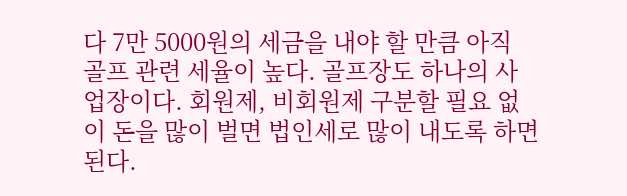다 7만 5000원의 세금을 내야 할 만큼 아직 골프 관련 세율이 높다. 골프장도 하나의 사업장이다. 회원제, 비회원제 구분할 필요 없이 돈을 많이 벌면 법인세로 많이 내도록 하면 된다.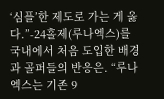‘심플’한 제도로 가는 게 옳다.”-24홀제(루나엑스)를 국내에서 처음 도입한 배경과 골퍼들의 반응은. “루나엑스는 기존 9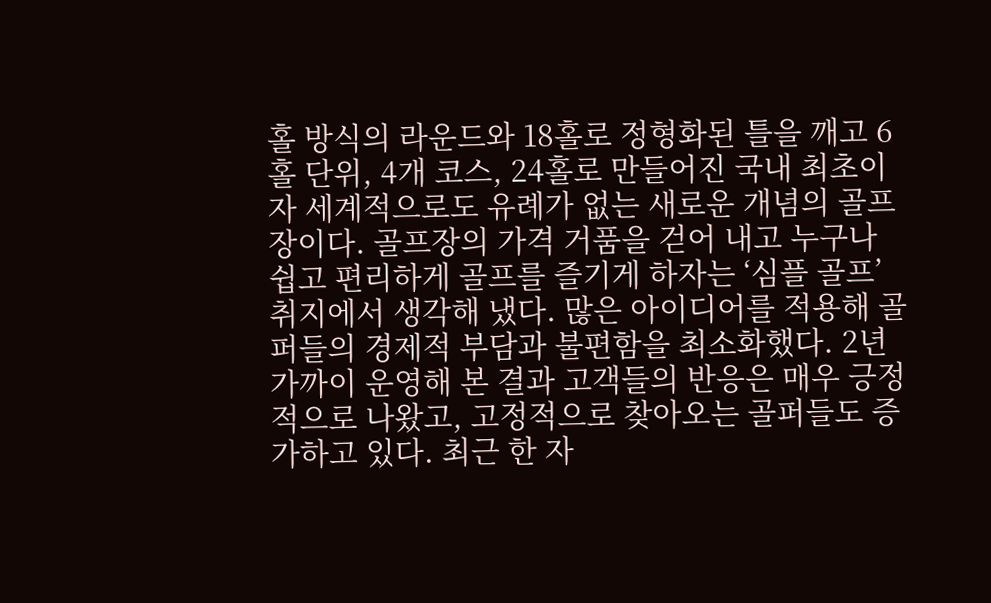홀 방식의 라운드와 18홀로 정형화된 틀을 깨고 6홀 단위, 4개 코스, 24홀로 만들어진 국내 최초이자 세계적으로도 유례가 없는 새로운 개념의 골프장이다. 골프장의 가격 거품을 걷어 내고 누구나 쉽고 편리하게 골프를 즐기게 하자는 ‘심플 골프’ 취지에서 생각해 냈다. 많은 아이디어를 적용해 골퍼들의 경제적 부담과 불편함을 최소화했다. 2년 가까이 운영해 본 결과 고객들의 반응은 매우 긍정적으로 나왔고, 고정적으로 찾아오는 골퍼들도 증가하고 있다. 최근 한 자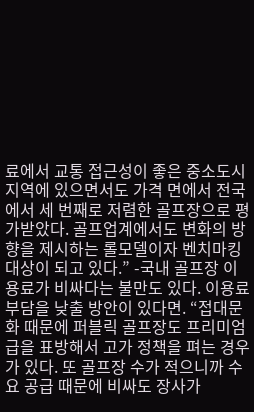료에서 교통 접근성이 좋은 중소도시 지역에 있으면서도 가격 면에서 전국에서 세 번째로 저렴한 골프장으로 평가받았다. 골프업계에서도 변화의 방향을 제시하는 롤모델이자 벤치마킹 대상이 되고 있다.” -국내 골프장 이용료가 비싸다는 불만도 있다. 이용료 부담을 낮출 방안이 있다면. “접대문화 때문에 퍼블릭 골프장도 프리미엄급을 표방해서 고가 정책을 펴는 경우가 있다. 또 골프장 수가 적으니까 수요 공급 때문에 비싸도 장사가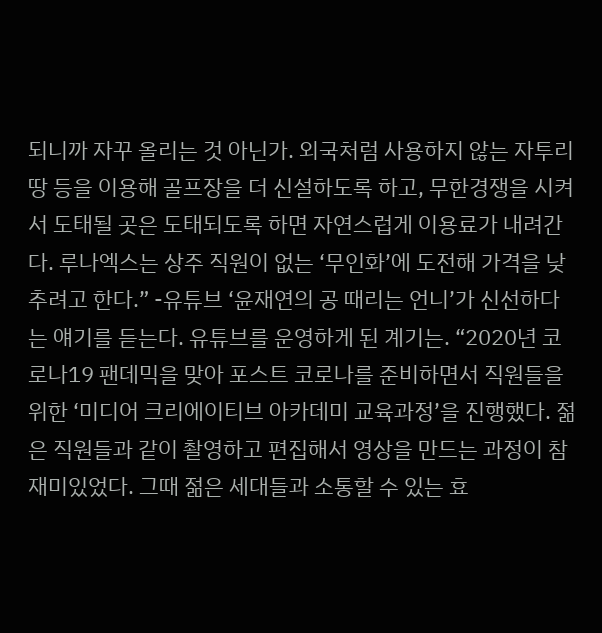되니까 자꾸 올리는 것 아닌가. 외국처럼 사용하지 않는 자투리땅 등을 이용해 골프장을 더 신설하도록 하고, 무한경쟁을 시켜서 도태될 곳은 도태되도록 하면 자연스럽게 이용료가 내려간다. 루나엑스는 상주 직원이 없는 ‘무인화’에 도전해 가격을 낮추려고 한다.” -유튜브 ‘윤재연의 공 때리는 언니’가 신선하다는 얘기를 듣는다. 유튜브를 운영하게 된 계기는. “2020년 코로나19 팬데믹을 맞아 포스트 코로나를 준비하면서 직원들을 위한 ‘미디어 크리에이티브 아카데미 교육과정’을 진행했다. 젊은 직원들과 같이 촬영하고 편집해서 영상을 만드는 과정이 참 재미있었다. 그때 젊은 세대들과 소통할 수 있는 효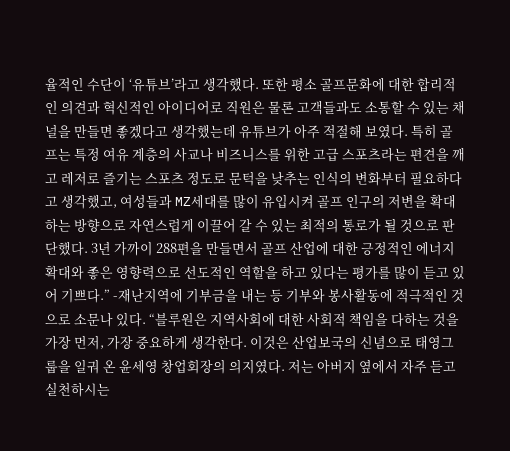율적인 수단이 ‘유튜브’라고 생각했다. 또한 평소 골프문화에 대한 합리적인 의견과 혁신적인 아이디어로 직원은 물론 고객들과도 소통할 수 있는 채널을 만들면 좋겠다고 생각했는데 유튜브가 아주 적절해 보였다. 특히 골프는 특정 여유 계층의 사교나 비즈니스를 위한 고급 스포츠라는 편견을 깨고 레저로 즐기는 스포츠 정도로 문턱을 낮추는 인식의 변화부터 필요하다고 생각했고, 여성들과 MZ세대를 많이 유입시켜 골프 인구의 저변을 확대하는 방향으로 자연스럽게 이끌어 갈 수 있는 최적의 통로가 될 것으로 판단했다. 3년 가까이 288편을 만들면서 골프 산업에 대한 긍정적인 에너지 확대와 좋은 영향력으로 선도적인 역할을 하고 있다는 평가를 많이 듣고 있어 기쁘다.” -재난지역에 기부금을 내는 등 기부와 봉사활동에 적극적인 것으로 소문나 있다. “블루원은 지역사회에 대한 사회적 책임을 다하는 것을 가장 먼저, 가장 중요하게 생각한다. 이것은 산업보국의 신념으로 태영그룹을 일궈 온 윤세영 창업회장의 의지였다. 저는 아버지 옆에서 자주 듣고 실천하시는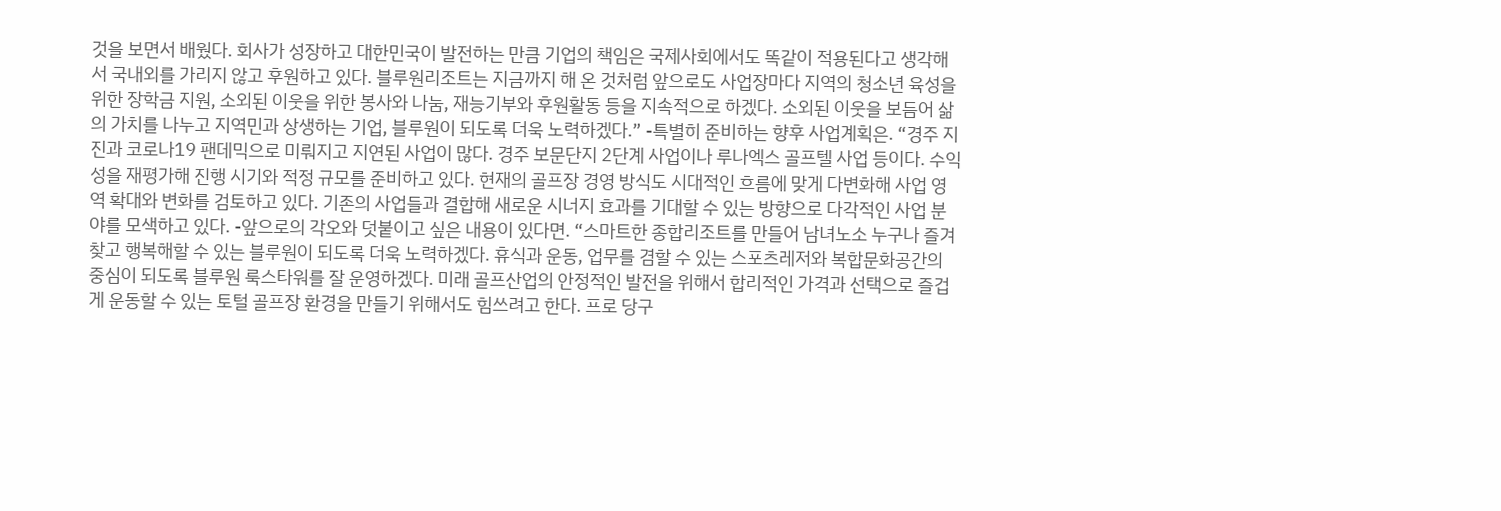것을 보면서 배웠다. 회사가 성장하고 대한민국이 발전하는 만큼 기업의 책임은 국제사회에서도 똑같이 적용된다고 생각해서 국내외를 가리지 않고 후원하고 있다. 블루원리조트는 지금까지 해 온 것처럼 앞으로도 사업장마다 지역의 청소년 육성을 위한 장학금 지원, 소외된 이웃을 위한 봉사와 나눔, 재능기부와 후원활동 등을 지속적으로 하겠다. 소외된 이웃을 보듬어 삶의 가치를 나누고 지역민과 상생하는 기업, 블루원이 되도록 더욱 노력하겠다.” -특별히 준비하는 향후 사업계획은. “경주 지진과 코로나19 팬데믹으로 미뤄지고 지연된 사업이 많다. 경주 보문단지 2단계 사업이나 루나엑스 골프텔 사업 등이다. 수익성을 재평가해 진행 시기와 적정 규모를 준비하고 있다. 현재의 골프장 경영 방식도 시대적인 흐름에 맞게 다변화해 사업 영역 확대와 변화를 검토하고 있다. 기존의 사업들과 결합해 새로운 시너지 효과를 기대할 수 있는 방향으로 다각적인 사업 분야를 모색하고 있다. -앞으로의 각오와 덧붙이고 싶은 내용이 있다면. “스마트한 종합리조트를 만들어 남녀노소 누구나 즐겨 찾고 행복해할 수 있는 블루원이 되도록 더욱 노력하겠다. 휴식과 운동, 업무를 겸할 수 있는 스포츠레저와 복합문화공간의 중심이 되도록 블루원 룩스타워를 잘 운영하겠다. 미래 골프산업의 안정적인 발전을 위해서 합리적인 가격과 선택으로 즐겁게 운동할 수 있는 토털 골프장 환경을 만들기 위해서도 힘쓰려고 한다. 프로 당구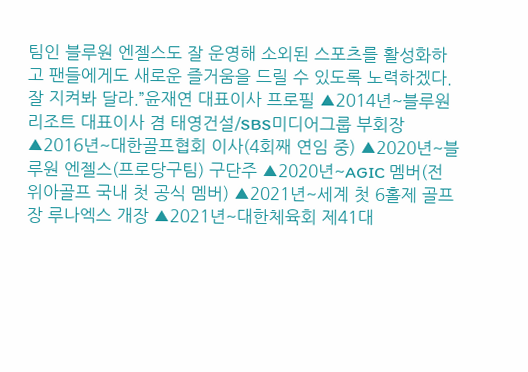팀인 블루원 엔젤스도 잘 운영해 소외된 스포츠를 활성화하고 팬들에게도 새로운 즐거움을 드릴 수 있도록 노력하겠다. 잘 지켜봐 달라.”윤재연 대표이사 프로필 ▲2014년~블루원리조트 대표이사 겸 태영건설/SBS미디어그룹 부회장 ▲2016년~대한골프협회 이사(4회째 연임 중) ▲2020년~블루원 엔젤스(프로당구팀) 구단주 ▲2020년~AGIC 멤버(전 위아골프 국내 첫 공식 멤버) ▲2021년~세계 첫 6홀제 골프장 루나엑스 개장 ▲2021년~대한체육회 제41대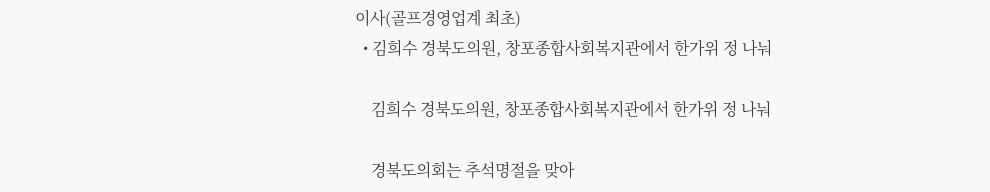이사(골프경영업계 최초)
  • 김희수 경북도의원, 창포종합사회복지관에서 한가위 정 나눠

    김희수 경북도의원, 창포종합사회복지관에서 한가위 정 나눠

    경북도의회는 추석명절을 맞아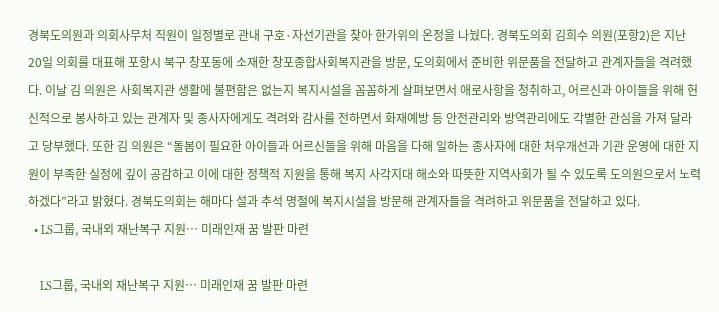경북도의원과 의회사무처 직원이 일정별로 관내 구호·자선기관을 찾아 한가위의 온정을 나눴다. 경북도의회 김희수 의원(포항2)은 지난 20일 의회를 대표해 포항시 북구 창포동에 소재한 창포종합사회복지관을 방문, 도의회에서 준비한 위문품을 전달하고 관계자들을 격려했다. 이날 김 의원은 사회복지관 생활에 불편함은 없는지 복지시설을 꼼꼼하게 살펴보면서 애로사항을 청취하고, 어르신과 아이들을 위해 헌신적으로 봉사하고 있는 관계자 및 종사자에게도 격려와 감사를 전하면서 화재예방 등 안전관리와 방역관리에도 각별한 관심을 가져 달라고 당부했다. 또한 김 의원은 “돌봄이 필요한 아이들과 어르신들을 위해 마음을 다해 일하는 종사자에 대한 처우개선과 기관 운영에 대한 지원이 부족한 실정에 깊이 공감하고 이에 대한 정책적 지원을 통해 복지 사각지대 해소와 따뜻한 지역사회가 될 수 있도록 도의원으로서 노력하겠다”라고 밝혔다. 경북도의회는 해마다 설과 추석 명절에 복지시설을 방문해 관계자들을 격려하고 위문품을 전달하고 있다.
  • LS그룹, 국내외 재난복구 지원… 미래인재 꿈 발판 마련

    LS그룹, 국내외 재난복구 지원… 미래인재 꿈 발판 마련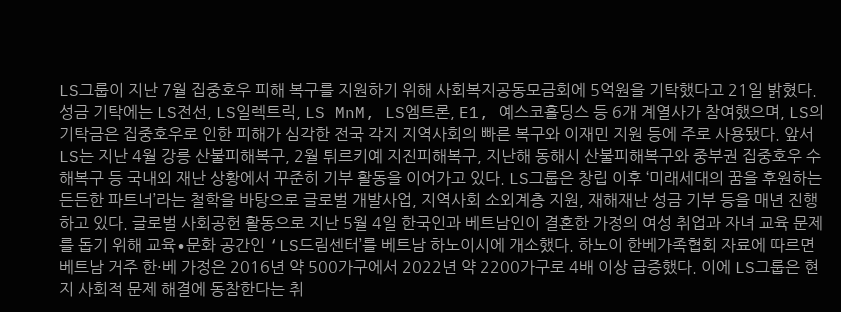LS그룹이 지난 7월 집중호우 피해 복구를 지원하기 위해 사회복지공동모금회에 5억원을 기탁했다고 21일 밝혔다. 성금 기탁에는 LS전선, LS일렉트릭, LS MnM, LS엠트론, E1, 예스코홀딩스 등 6개 계열사가 참여했으며, LS의 기탁금은 집중호우로 인한 피해가 심각한 전국 각지 지역사회의 빠른 복구와 이재민 지원 등에 주로 사용됐다. 앞서 LS는 지난 4월 강릉 산불피해복구, 2월 튀르키예 지진피해복구, 지난해 동해시 산불피해복구와 중부권 집중호우 수해복구 등 국내외 재난 상황에서 꾸준히 기부 활동을 이어가고 있다. LS그룹은 창립 이후 ‘미래세대의 꿈을 후원하는 든든한 파트너’라는 철학을 바탕으로 글로벌 개발사업, 지역사회 소외계층 지원, 재해재난 성금 기부 등을 매년 진행하고 있다. 글로벌 사회공헌 활동으로 지난 5월 4일 한국인과 베트남인이 결혼한 가정의 여성 취업과 자녀 교육 문제를 돕기 위해 교육∙문화 공간인 ‘LS드림센터’를 베트남 하노이시에 개소했다. 하노이 한베가족협회 자료에 따르면 베트남 거주 한·베 가정은 2016년 약 500가구에서 2022년 약 2200가구로 4배 이상 급증했다. 이에 LS그룹은 현지 사회적 문제 해결에 동참한다는 취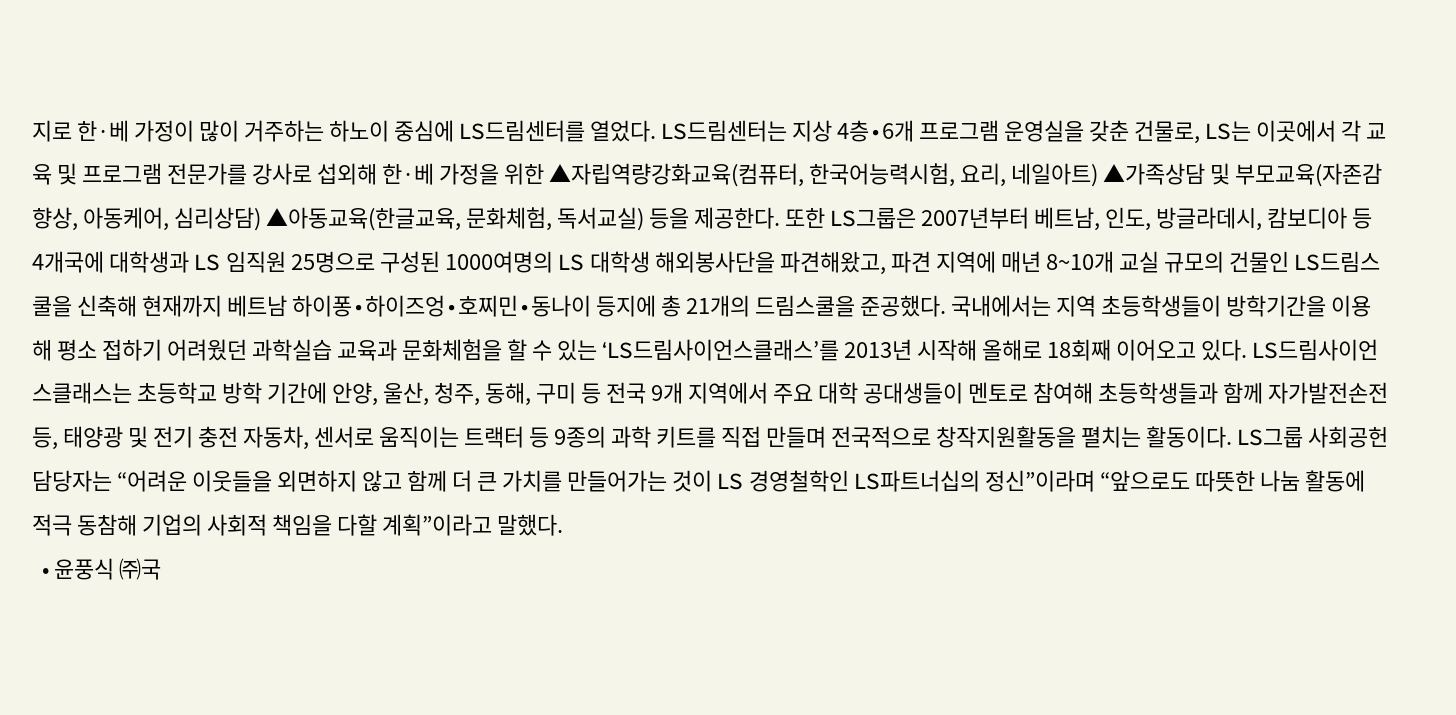지로 한·베 가정이 많이 거주하는 하노이 중심에 LS드림센터를 열었다. LS드림센터는 지상 4층∙6개 프로그램 운영실을 갖춘 건물로, LS는 이곳에서 각 교육 및 프로그램 전문가를 강사로 섭외해 한·베 가정을 위한 ▲자립역량강화교육(컴퓨터, 한국어능력시험, 요리, 네일아트) ▲가족상담 및 부모교육(자존감 향상, 아동케어, 심리상담) ▲아동교육(한글교육, 문화체험, 독서교실) 등을 제공한다. 또한 LS그룹은 2007년부터 베트남, 인도, 방글라데시, 캄보디아 등 4개국에 대학생과 LS 임직원 25명으로 구성된 1000여명의 LS 대학생 해외봉사단을 파견해왔고, 파견 지역에 매년 8~10개 교실 규모의 건물인 LS드림스쿨을 신축해 현재까지 베트남 하이퐁∙하이즈엉∙호찌민∙동나이 등지에 총 21개의 드림스쿨을 준공했다. 국내에서는 지역 초등학생들이 방학기간을 이용해 평소 접하기 어려웠던 과학실습 교육과 문화체험을 할 수 있는 ‘LS드림사이언스클래스’를 2013년 시작해 올해로 18회째 이어오고 있다. LS드림사이언스클래스는 초등학교 방학 기간에 안양, 울산, 청주, 동해, 구미 등 전국 9개 지역에서 주요 대학 공대생들이 멘토로 참여해 초등학생들과 함께 자가발전손전등, 태양광 및 전기 충전 자동차, 센서로 움직이는 트랙터 등 9종의 과학 키트를 직접 만들며 전국적으로 창작지원활동을 펼치는 활동이다. LS그룹 사회공헌 담당자는 “어려운 이웃들을 외면하지 않고 함께 더 큰 가치를 만들어가는 것이 LS 경영철학인 LS파트너십의 정신”이라며 “앞으로도 따뜻한 나눔 활동에 적극 동참해 기업의 사회적 책임을 다할 계획”이라고 말했다.
  • 윤풍식 ㈜국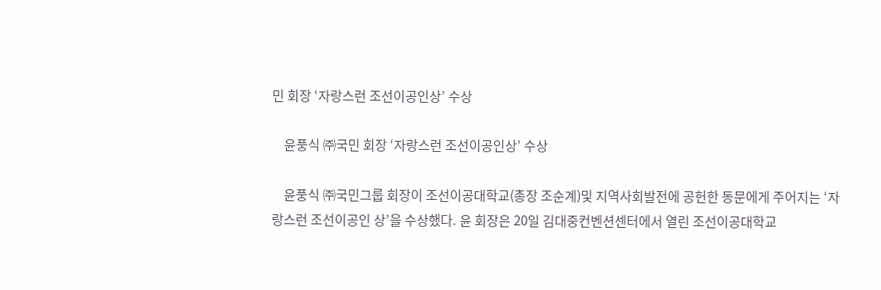민 회장 ‘자랑스런 조선이공인상’ 수상

    윤풍식 ㈜국민 회장 ‘자랑스런 조선이공인상’ 수상

    윤풍식 ㈜국민그룹 회장이 조선이공대학교(총장 조순계)및 지역사회발전에 공헌한 동문에게 주어지는 ‘자랑스런 조선이공인 상’을 수상했다. 윤 회장은 20일 김대중컨벤션센터에서 열린 조선이공대학교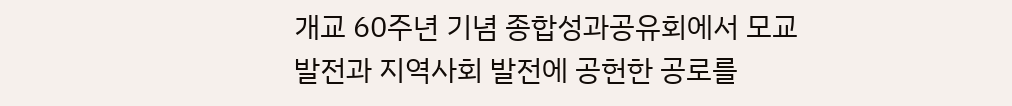개교 60주년 기념 종합성과공유회에서 모교발전과 지역사회 발전에 공헌한 공로를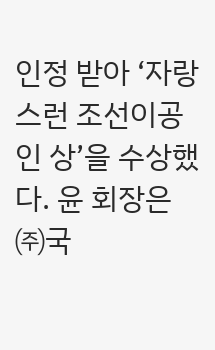인정 받아 ‘자랑스런 조선이공인 상’을 수상했다. 윤 회장은 ㈜국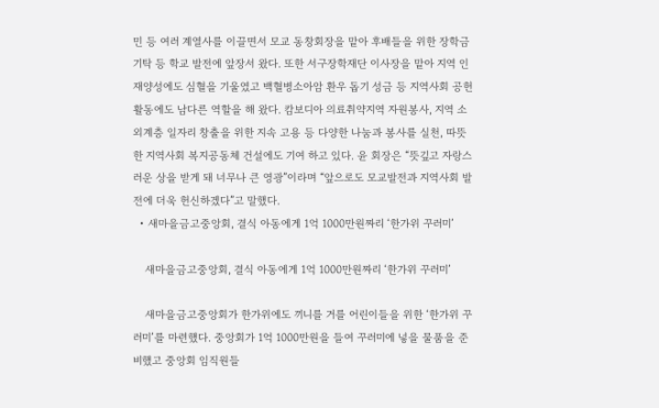민 등 여러 계열사를 이끌면서 모교 동창회장을 맡아 후배들을 위한 장학금 기탁 등 학교 발전에 앞장서 왔다. 또한 서구장학재단 이사장을 맡아 지역 인재양성에도 심혈을 기울였고 백혈병소아암 환우 돕기 성금 등 지역사회 공헌활동에도 남다른 역할을 해 왔다. 캄보디아 의료취약지역 자원봉사, 지역 소외계층 일자리 창출을 위한 지속 고용 등 다양한 나눔과 봉사를 실천, 따뜻한 지역사회 복지공동체 건설에도 기여 하고 있다. 윤 회장은 “뜻깊고 자랑스러운 상을 받게 돼 너무나 큰 영광”이라며 “앞으로도 모교발전과 지역사회 발전에 더욱 헌신하겠다”고 말했다.
  • 새마을금고중앙회, 결식 아동에게 1억 1000만원짜리 ‘한가위 꾸러미’

    새마을금고중앙회, 결식 아동에게 1억 1000만원짜리 ‘한가위 꾸러미’

    새마을금고중앙회가 한가위에도 끼니를 거를 어린이들을 위한 ‘한가위 꾸러미’를 마련했다. 중앙회가 1억 1000만원을 들여 꾸러미에 넣을 물품을 준비했고 중앙회 임직원들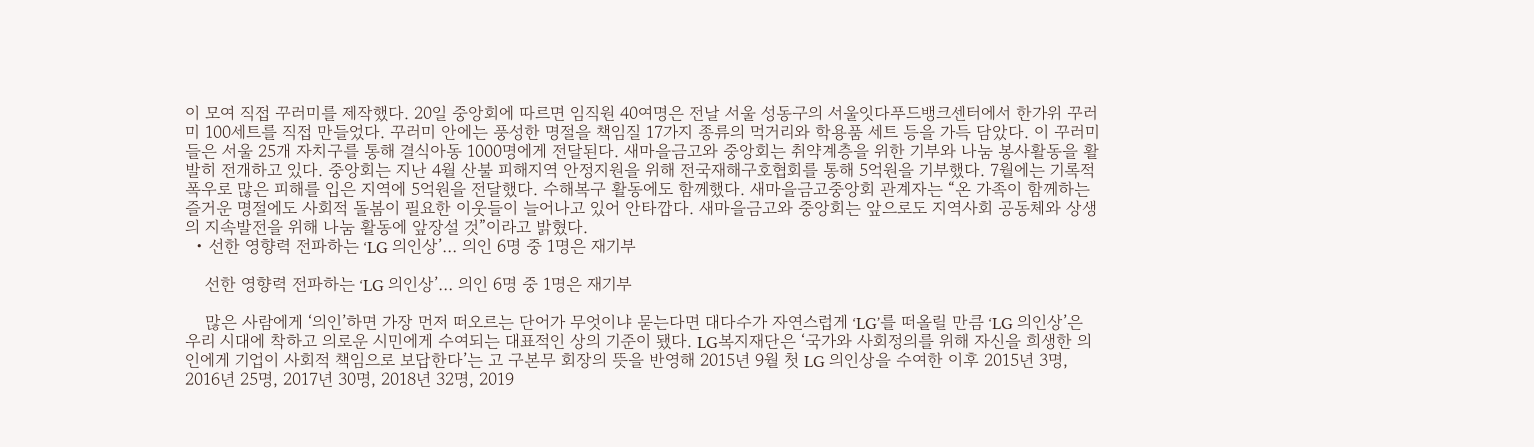이 모여 직접 꾸러미를 제작했다. 20일 중앙회에 따르면 임직원 40여명은 전날 서울 성동구의 서울잇다푸드뱅크센터에서 한가위 꾸러미 100세트를 직접 만들었다. 꾸러미 안에는 풍성한 명절을 책임질 17가지 종류의 먹거리와 학용품 세트 등을 가득 담았다. 이 꾸러미들은 서울 25개 자치구를 통해 결식아동 1000명에게 전달된다. 새마을금고와 중앙회는 취약계층을 위한 기부와 나눔 봉사활동을 활발히 전개하고 있다. 중앙회는 지난 4월 산불 피해지역 안정지원을 위해 전국재해구호협회를 통해 5억원을 기부했다. 7월에는 기록적 폭우로 많은 피해를 입은 지역에 5억원을 전달했다. 수해복구 활동에도 함께했다. 새마을금고중앙회 관계자는 “온 가족이 함께하는 즐거운 명절에도 사회적 돌봄이 필요한 이웃들이 늘어나고 있어 안타깝다. 새마을금고와 중앙회는 앞으로도 지역사회 공동체와 상생의 지속발전을 위해 나눔 활동에 앞장설 것”이라고 밝혔다.
  • 선한 영향력 전파하는 ‘LG 의인상’… 의인 6명 중 1명은 재기부

    선한 영향력 전파하는 ‘LG 의인상’… 의인 6명 중 1명은 재기부

    많은 사람에게 ‘의인’하면 가장 먼저 떠오르는 단어가 무엇이냐 묻는다면 대다수가 자연스럽게 ‘LG’를 떠올릴 만큼 ‘LG 의인상’은 우리 시대에 착하고 의로운 시민에게 수여되는 대표적인 상의 기준이 됐다. LG복지재단은 ‘국가와 사회정의를 위해 자신을 희생한 의인에게 기업이 사회적 책임으로 보답한다’는 고 구본무 회장의 뜻을 반영해 2015년 9월 첫 LG 의인상을 수여한 이후 2015년 3명, 2016년 25명, 2017년 30명, 2018년 32명, 2019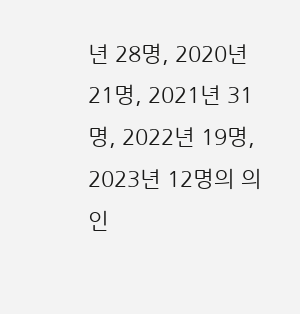년 28명, 2020년 21명, 2021년 31명, 2022년 19명, 2023년 12명의 의인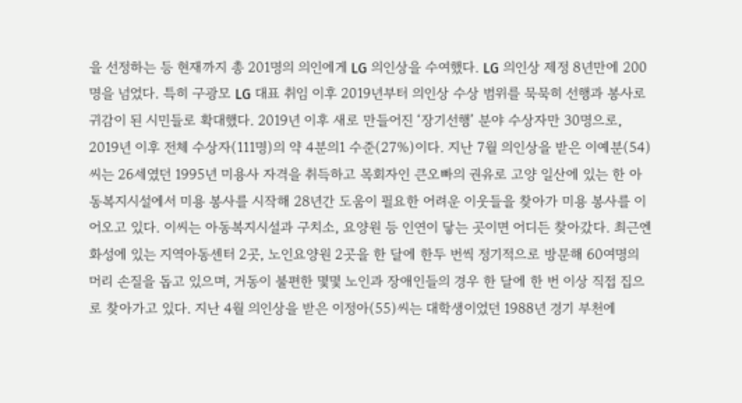을 선정하는 등 현재까지 총 201명의 의인에게 LG 의인상을 수여했다. LG 의인상 제정 8년만에 200명을 넘었다. 특히 구광모 LG 대표 취임 이후 2019년부터 의인상 수상 범위를 묵묵히 선행과 봉사로 귀감이 된 시민들로 확대했다. 2019년 이후 새로 만들어진 ‘장기선행’ 분야 수상자만 30명으로, 2019년 이후 전체 수상자(111명)의 약 4분의1 수준(27%)이다. 지난 7월 의인상을 받은 이예분(54)씨는 26세였던 1995년 미용사 자격을 취득하고 목회자인 큰오빠의 권유로 고양 일산에 있는 한 아동복지시설에서 미용 봉사를 시작해 28년간 도움이 필요한 어려운 이웃들을 찾아가 미용 봉사를 이어오고 있다. 이씨는 아동복지시설과 구치소, 요양원 등 인연이 닿는 곳이면 어디든 찾아갔다. 최근엔 화성에 있는 지역아동센터 2곳, 노인요양원 2곳을 한 달에 한두 번씩 정기적으로 방문해 60여명의 머리 손질을 돕고 있으며, 거동이 불편한 몇몇 노인과 장애인들의 경우 한 달에 한 번 이상 직접 집으로 찾아가고 있다. 지난 4월 의인상을 받은 이정아(55)씨는 대학생이었던 1988년 경기 부천에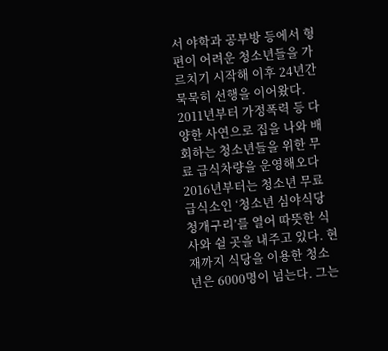서 야학과 공부방 등에서 형편이 어려운 청소년들을 가르치기 시작해 이후 24년간 묵묵히 선행을 이어왔다. 2011년부터 가정폭력 등 다양한 사연으로 집을 나와 배회하는 청소년들을 위한 무료 급식차량을 운영해오다 2016년부터는 청소년 무료급식소인 ‘청소년 심야식당 청개구리’를 열어 따뜻한 식사와 쉴 곳을 내주고 있다. 현재까지 식당을 이용한 청소년은 6000명이 넘는다. 그는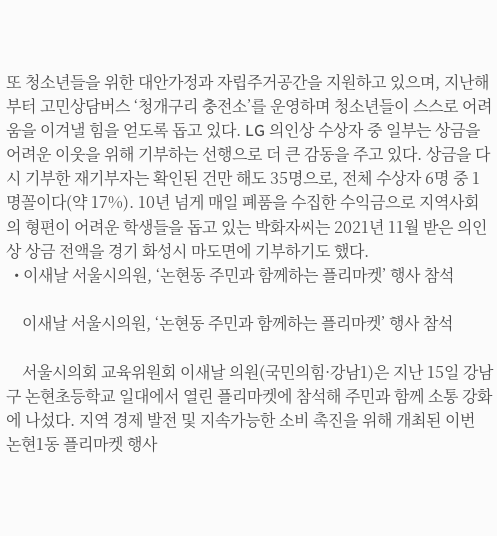또 청소년들을 위한 대안가정과 자립주거공간을 지원하고 있으며, 지난해부터 고민상담버스 ‘청개구리 충전소’를 운영하며 청소년들이 스스로 어려움을 이겨낼 힘을 얻도록 돕고 있다. LG 의인상 수상자 중 일부는 상금을 어려운 이웃을 위해 기부하는 선행으로 더 큰 감동을 주고 있다. 상금을 다시 기부한 재기부자는 확인된 건만 해도 35명으로, 전체 수상자 6명 중 1명꼴이다(약 17%). 10년 넘게 매일 폐품을 수집한 수익금으로 지역사회의 형편이 어려운 학생들을 돕고 있는 박화자씨는 2021년 11월 받은 의인상 상금 전액을 경기 화성시 마도면에 기부하기도 했다.
  • 이새날 서울시의원, ‘논현동 주민과 함께하는 플리마켓’ 행사 참석

    이새날 서울시의원, ‘논현동 주민과 함께하는 플리마켓’ 행사 참석

    서울시의회 교육위원회 이새날 의원(국민의힘·강남1)은 지난 15일 강남구 논현초등학교 일대에서 열린 플리마켓에 참석해 주민과 함께 소통 강화에 나섰다. 지역 경제 발전 및 지속가능한 소비 촉진을 위해 개최된 이번 논현1동 플리마켓 행사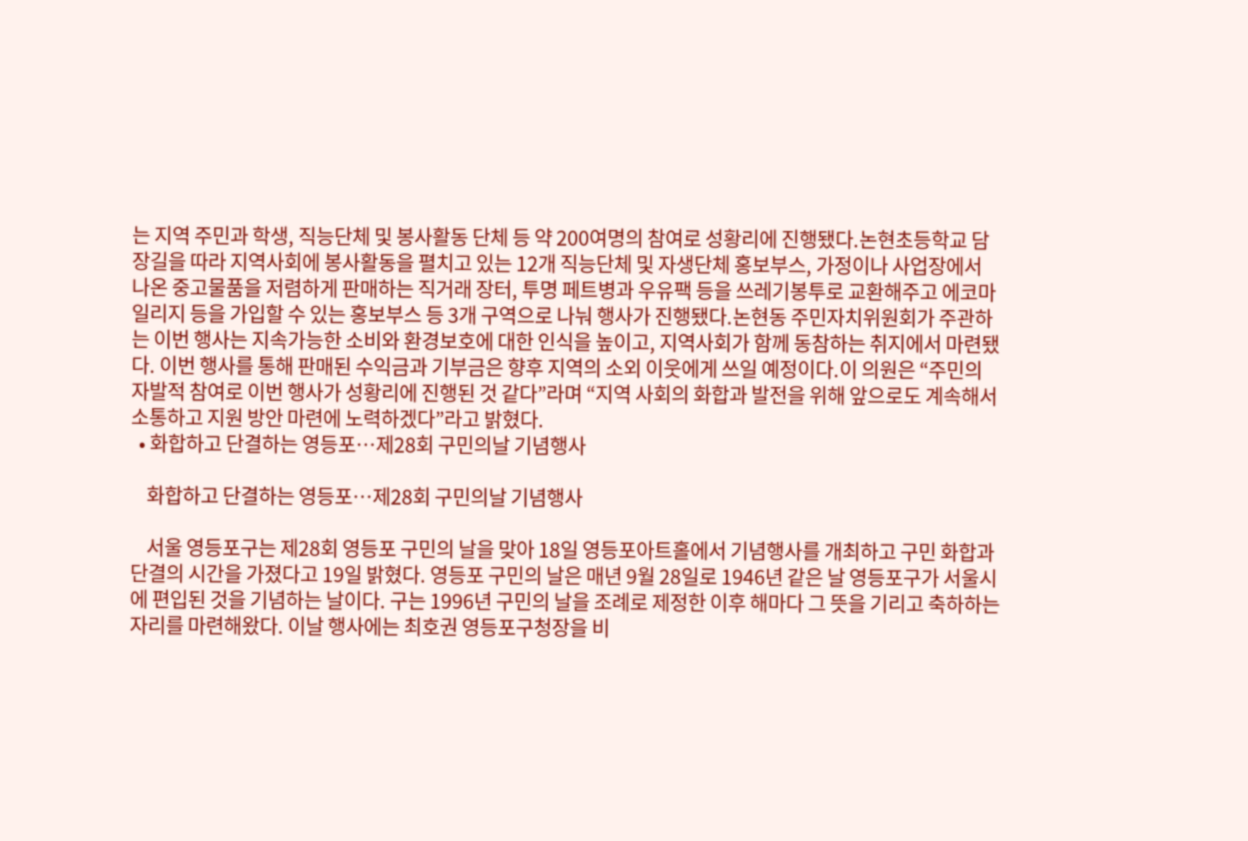는 지역 주민과 학생, 직능단체 및 봉사활동 단체 등 약 200여명의 참여로 성황리에 진행됐다.논현초등학교 담장길을 따라 지역사회에 봉사활동을 펼치고 있는 12개 직능단체 및 자생단체 홍보부스, 가정이나 사업장에서 나온 중고물품을 저렴하게 판매하는 직거래 장터, 투명 페트병과 우유팩 등을 쓰레기봉투로 교환해주고 에코마일리지 등을 가입할 수 있는 홍보부스 등 3개 구역으로 나눠 행사가 진행됐다.논현동 주민자치위원회가 주관하는 이번 행사는 지속가능한 소비와 환경보호에 대한 인식을 높이고, 지역사회가 함께 동참하는 취지에서 마련됐다. 이번 행사를 통해 판매된 수익금과 기부금은 향후 지역의 소외 이웃에게 쓰일 예정이다.이 의원은 “주민의 자발적 참여로 이번 행사가 성황리에 진행된 것 같다”라며 “지역 사회의 화합과 발전을 위해 앞으로도 계속해서 소통하고 지원 방안 마련에 노력하겠다”라고 밝혔다.
  • 화합하고 단결하는 영등포…제28회 구민의날 기념행사

    화합하고 단결하는 영등포…제28회 구민의날 기념행사

    서울 영등포구는 제28회 영등포 구민의 날을 맞아 18일 영등포아트홀에서 기념행사를 개최하고 구민 화합과 단결의 시간을 가졌다고 19일 밝혔다. 영등포 구민의 날은 매년 9월 28일로 1946년 같은 날 영등포구가 서울시에 편입된 것을 기념하는 날이다. 구는 1996년 구민의 날을 조례로 제정한 이후 해마다 그 뜻을 기리고 축하하는 자리를 마련해왔다. 이날 행사에는 최호권 영등포구청장을 비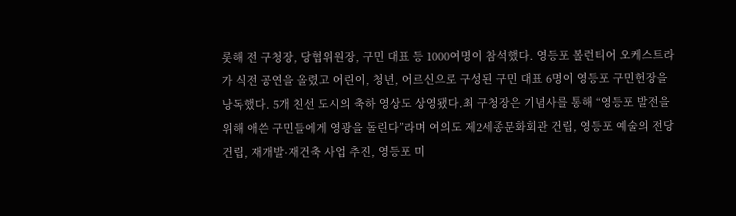롯해 전 구청장, 당협위원장, 구민 대표 등 1000여명이 참석했다. 영등포 볼런티어 오케스트라가 식전 공연을 올렸고 어린이, 청년, 어르신으로 구성된 구민 대표 6명이 영등포 구민헌장을 낭독했다. 5개 친선 도시의 축하 영상도 상영됐다.최 구청장은 기념사를 통해 “영등포 발전을 위해 애쓴 구민들에게 영광을 돌린다”라며 여의도 제2세종문화회관 건립, 영등포 예술의 전당 건립, 재개발·재건축 사업 추진, 영등포 미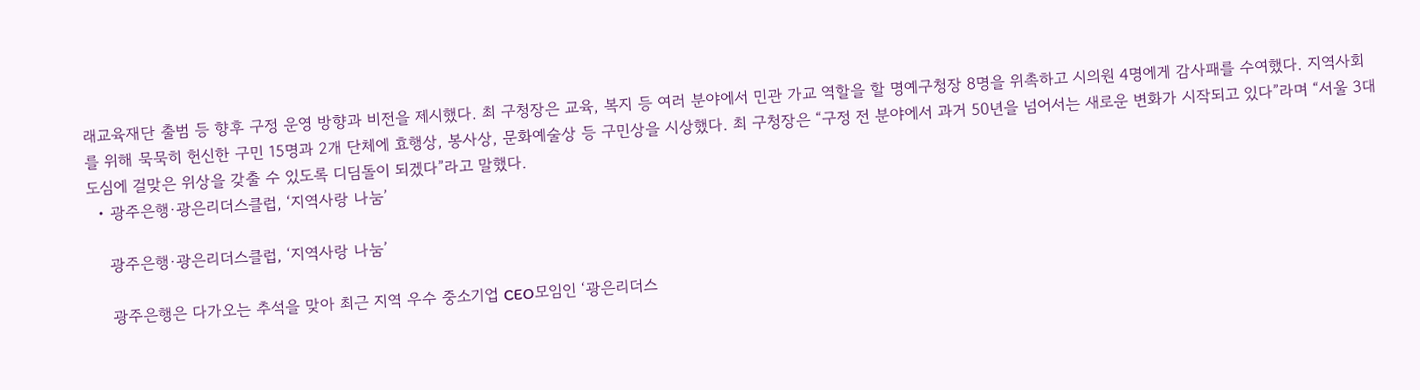래교육재단 출범 등 향후 구정 운영 방향과 비전을 제시했다. 최 구청장은 교육, 복지 등 여러 분야에서 민관 가교 역할을 할 명예구청장 8명을 위촉하고 시의원 4명에게 감사패를 수여했다. 지역사회를 위해 묵묵히 헌신한 구민 15명과 2개 단체에 효행상, 봉사상, 문화예술상 등 구민상을 시상했다. 최 구청장은 “구정 전 분야에서 과거 50년을 넘어서는 새로운 변화가 시작되고 있다”라며 “서울 3대 도심에 걸맞은 위상을 갖출 수 있도록 디딤돌이 되겠다”라고 말했다.
  • 광주은행·광은리더스클럽, ‘지역사랑 나눔’

    광주은행·광은리더스클럽, ‘지역사랑 나눔’

    광주은행은 다가오는 추석을 맞아 최근 지역 우수 중소기업 CEO모임인 ‘광은리더스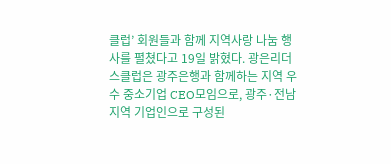클럽’ 회원들과 함께 지역사랑 나눔 행사를 펼쳤다고 19일 밝혔다. 광은리더스클럽은 광주은행과 함께하는 지역 우수 중소기업 CEO모임으로, 광주·전남 지역 기업인으로 구성된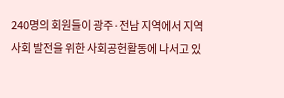240명의 회원들이 광주·전남 지역에서 지역사회 발전을 위한 사회공헌활동에 나서고 있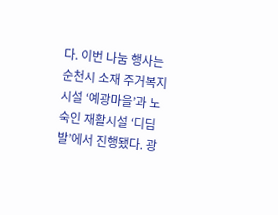다. 이번 나눔 행사는 순천시 소재 주거복지시설 ‘예광마을’과 노숙인 재활시설 ‘디딤발’에서 진행됐다. 광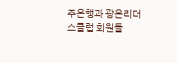주은행과 광은리더스클럽 회원들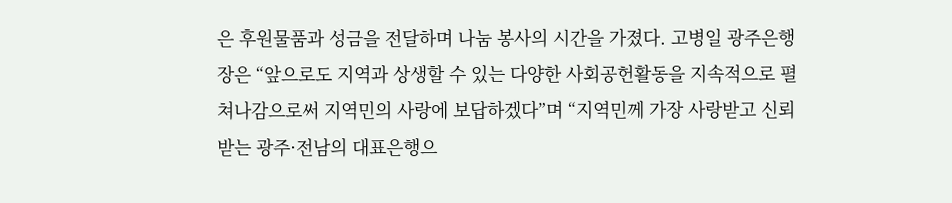은 후원물품과 성금을 전달하며 나눔 봉사의 시간을 가졌다. 고병일 광주은행장은 “앞으로도 지역과 상생할 수 있는 다양한 사회공헌활동을 지속적으로 펼쳐나감으로써 지역민의 사랑에 보답하겠다”며 “지역민께 가장 사랑받고 신뢰받는 광주·전남의 대표은행으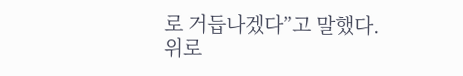로 거듭나겠다”고 말했다.
위로